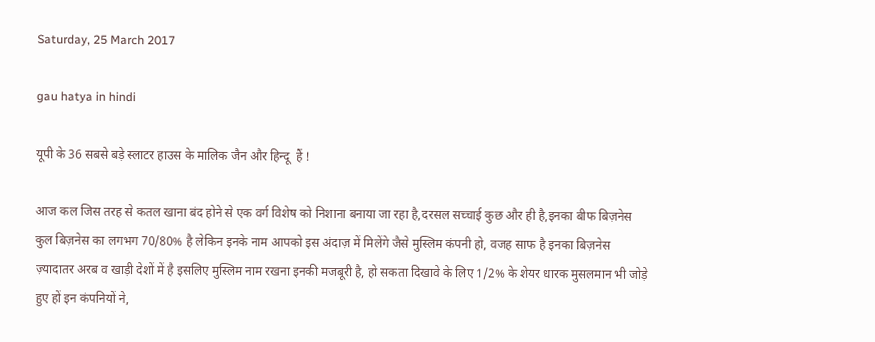Saturday, 25 March 2017

gau hatya in hindi

यूपी के 36 सबसे बड़े स्लाटर हाउस के मालिक जैन और हिन्दू  हैं !

आज कल जिस तरह से कतल खाना बंद होने से एक वर्ग विशेष को निशाना बनाया जा रहा है,दरसल सच्चाई कुछ और ही है,इनका बीफ बिज़नेस कुल बिज़नेस का लगभग 70/80% है लेकिन इनके नाम आपको इस अंदाज़ में मिलेंगे जैसे मुस्लिम कंपनी हो, वजह साफ है इनका बिज़नेस ज़्यादातर अरब व खाड़ी देशों में है इसलिए मुस्लिम नाम रखना इनकी मजबूरी है, हो सकता दिखावे के लिए 1/2% के शेयर धारक मुसलमान भी जोड़े हुए हों इन कंपनियों ने,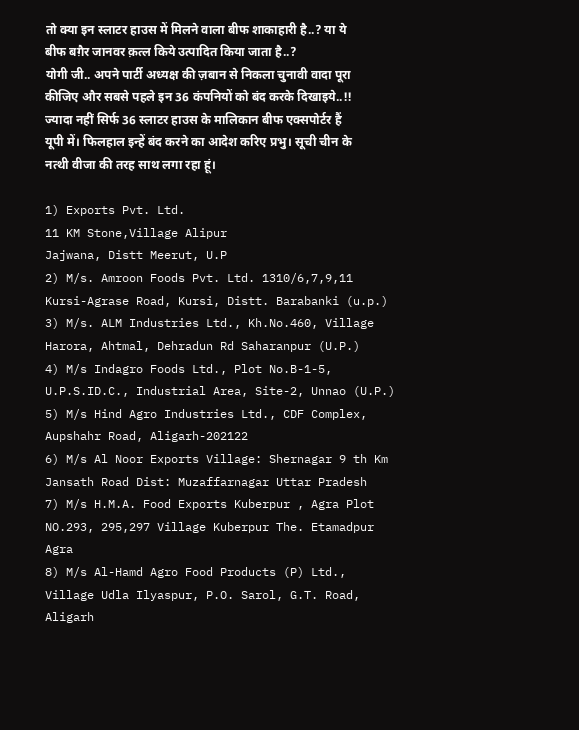तो क्या इन स्लाटर हाउस में मिलने वाला बीफ शाकाहारी है..? या ये बीफ बग़ैर जानवर क़त्ल किये उत्पादित किया जाता है..?
योगी जी.. अपने पार्टी अध्यक्ष की ज़बान से निकला चुनावी वादा पूरा कीजिए और सबसे पहले इन 36 कंपनियों को बंद करके दिखाइये..!!
ज्यादा नहीं सिर्फ 36 स्लाटर हाउस के मालिकान बीफ एक्सपोर्टर हैं यूपी में। फिलहाल इन्हें बंद करने का आदेश करिए प्रभु। सूची चीन के नत्थी वीजा की तरह साथ लगा रहा हूं।

1) Exports Pvt. Ltd.
11 KM Stone,Village Alipur
Jajwana, Distt Meerut, U.P
2) M/s. Amroon Foods Pvt. Ltd. 1310/6,7,9,11 Kursi-Agrase Road, Kursi, Distt. Barabanki (u.p.)
3) M/s. ALM Industries Ltd., Kh.No.460, Village Harora, Ahtmal, Dehradun Rd Saharanpur (U.P.)
4) M/s Indagro Foods Ltd., Plot No.B-1-5, U.P.S.ID.C., Industrial Area, Site-2, Unnao (U.P.)
5) M/s Hind Agro Industries Ltd., CDF Complex, Aupshahr Road, Aligarh-202122
6) M/s Al Noor Exports Village: Shernagar 9 th Km Jansath Road Dist: Muzaffarnagar Uttar Pradesh
7) M/s H.M.A. Food Exports Kuberpur , Agra Plot NO.293, 295,297 Village Kuberpur The. Etamadpur Agra
8) M/s Al-Hamd Agro Food Products (P) Ltd., Village Udla Ilyaspur, P.O. Sarol, G.T. Road, Aligarh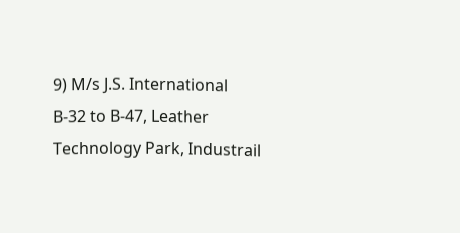9) M/s J.S. International B-32 to B-47, Leather Technology Park, Industrail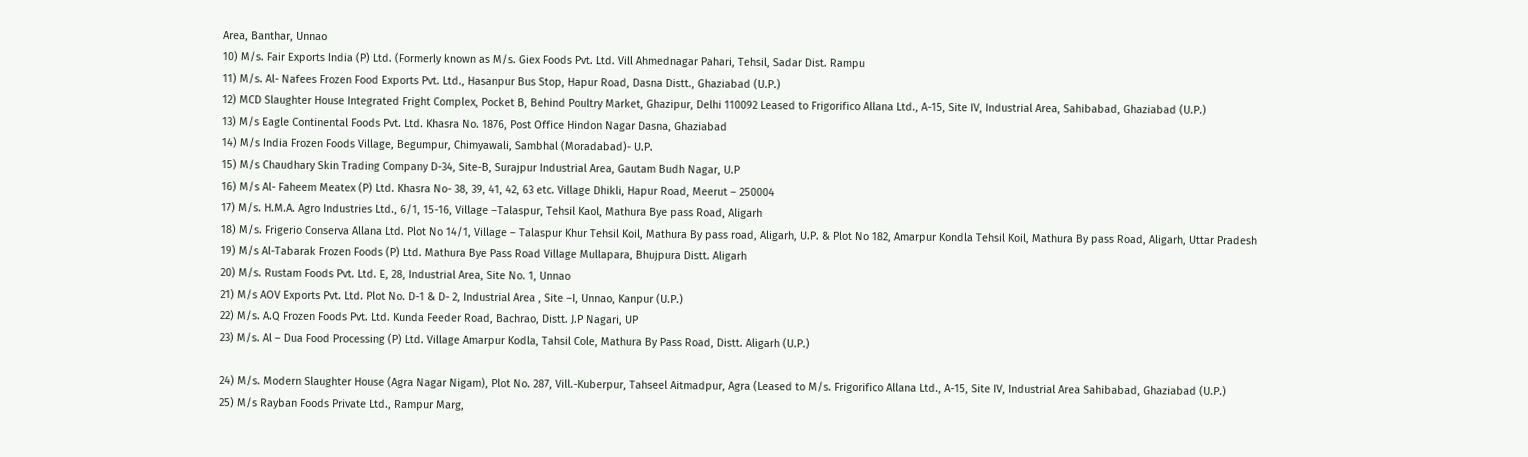Area, Banthar, Unnao
10) M/s. Fair Exports India (P) Ltd. (Formerly known as M/s. Giex Foods Pvt. Ltd. Vill Ahmednagar Pahari, Tehsil, Sadar Dist. Rampu
11) M/s. Al- Nafees Frozen Food Exports Pvt. Ltd., Hasanpur Bus Stop, Hapur Road, Dasna Distt., Ghaziabad (U.P.)
12) MCD Slaughter House Integrated Fright Complex, Pocket B, Behind Poultry Market, Ghazipur, Delhi 110092 Leased to Frigorifico Allana Ltd., A-15, Site IV, Industrial Area, Sahibabad, Ghaziabad (U.P.)
13) M/s Eagle Continental Foods Pvt. Ltd. Khasra No. 1876, Post Office Hindon Nagar Dasna, Ghaziabad
14) M/s India Frozen Foods Village, Begumpur, Chimyawali, Sambhal (Moradabad)- U.P.
15) M/s Chaudhary Skin Trading Company D-34, Site-B, Surajpur Industrial Area, Gautam Budh Nagar, U.P
16) M/s Al- Faheem Meatex (P) Ltd. Khasra No- 38, 39, 41, 42, 63 etc. Village Dhikli, Hapur Road, Meerut – 250004
17) M/s. H.M.A. Agro Industries Ltd., 6/1, 15-16, Village –Talaspur, Tehsil Kaol, Mathura Bye pass Road, Aligarh
18) M/s. Frigerio Conserva Allana Ltd. Plot No 14/1, Village – Talaspur Khur Tehsil Koil, Mathura By pass road, Aligarh, U.P. & Plot No 182, Amarpur Kondla Tehsil Koil, Mathura By pass Road, Aligarh, Uttar Pradesh
19) M/s Al-Tabarak Frozen Foods (P) Ltd. Mathura Bye Pass Road Village Mullapara, Bhujpura Distt. Aligarh
20) M/s. Rustam Foods Pvt. Ltd. E, 28, Industrial Area, Site No. 1, Unnao
21) M/s AOV Exports Pvt. Ltd. Plot No. D-1 & D- 2, Industrial Area , Site –I, Unnao, Kanpur (U.P.)
22) M/s. A.Q Frozen Foods Pvt. Ltd. Kunda Feeder Road, Bachrao, Distt. J.P Nagari, UP
23) M/s. Al – Dua Food Processing (P) Ltd. Village Amarpur Kodla, Tahsil Cole, Mathura By Pass Road, Distt. Aligarh (U.P.)

24) M/s. Modern Slaughter House (Agra Nagar Nigam), Plot No. 287, Vill.-Kuberpur, Tahseel Aitmadpur, Agra (Leased to M/s. Frigorifico Allana Ltd., A-15, Site IV, Industrial Area Sahibabad, Ghaziabad (U.P.)
25) M/s Rayban Foods Private Ltd., Rampur Marg,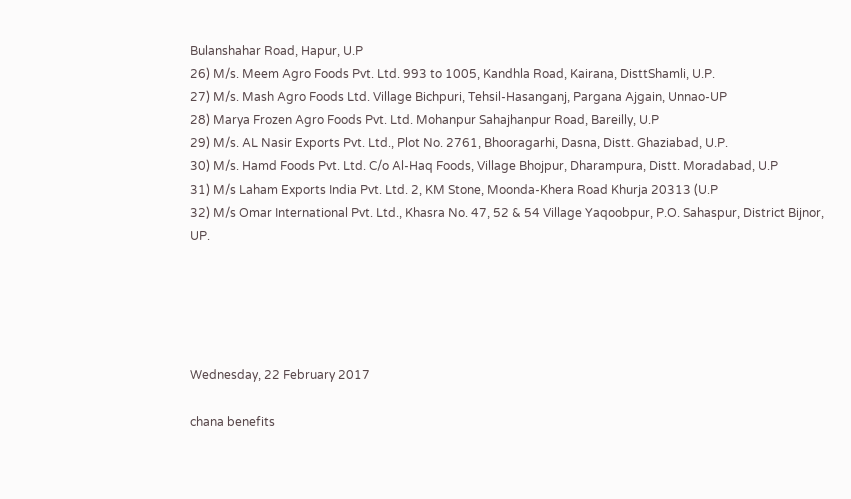Bulanshahar Road, Hapur, U.P
26) M/s. Meem Agro Foods Pvt. Ltd. 993 to 1005, Kandhla Road, Kairana, DisttShamli, U.P.
27) M/s. Mash Agro Foods Ltd. Village Bichpuri, Tehsil-Hasanganj, Pargana Ajgain, Unnao-UP
28) Marya Frozen Agro Foods Pvt. Ltd. Mohanpur Sahajhanpur Road, Bareilly, U.P
29) M/s. AL Nasir Exports Pvt. Ltd., Plot No. 2761, Bhooragarhi, Dasna, Distt. Ghaziabad, U.P.
30) M/s. Hamd Foods Pvt. Ltd. C/o Al-Haq Foods, Village Bhojpur, Dharampura, Distt. Moradabad, U.P
31) M/s Laham Exports India Pvt. Ltd. 2, KM Stone, Moonda-Khera Road Khurja 20313 (U.P
32) M/s Omar International Pvt. Ltd., Khasra No. 47, 52 & 54 Village Yaqoobpur, P.O. Sahaspur, District Bijnor, UP.





Wednesday, 22 February 2017

chana benefits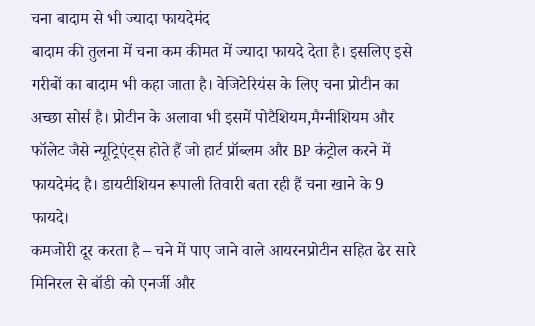चना बादाम से भी ज्यादा फायदेमंद
बादाम की तुलना में चना कम कीमत में ज्यादा फायदे देता है। इसलिए इसे गरीबों का बादाम भी कहा जाता है। वेजिटेरियंस के लिए चना प्रोटीन का अच्छा सोर्स है। प्रोटीन के अलावा भी इसमें पोटैशियम,मैग्नीशियम और फॉलेट जैसे न्यूट्रिएंट्स होते हैं जो हार्ट प्रॉब्लम और BP कंट्रोल करने में फायदेमंद है। डायटीशियन रूपाली तिवारी बता रही हैं चना खाने के 9 फायदे।
कमजोरी दूर करता है – चने में पाए जाने वाले आयरनप्रोटीन सहित ढेर सारे मिनिरल से बॉडी को एनर्जी और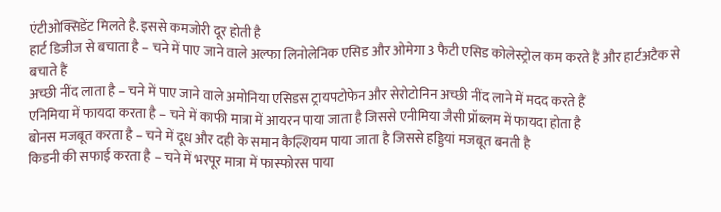एंटीओक्सिडेंट मिलते है. इससे कमजोरी दूर होती है
हार्ट डिजीज से बचाता है – चने में पाए जाने वाले अल्फा लिनोलेनिक एसिड और ओमेगा 3 फैटी एसिड कोलेस्ट्रोल कम करते हैं और हार्टअटैक से बचाते हैं
अच्छी नींद लाता है – चने में पाए जाने वाले अमोनिया एसिडस ट्रायपटोफेन और सेरोटोनिन अच्छी नींद लाने में मदद करते हैं
एनिमिया में फायदा करता है – चने में काफी मात्रा में आयरन पाया जाता है जिससे एनीमिया जैसी प्रॉब्लम में फायदा होता है
बोनस मजबूत करता है – चने में दूध और दही के समान कैल्शियम पाया जाता है जिससे हड्डियां मजबूत बनती है
किडनी की सफाई करता है – चने में भरपूर मात्रा में फास्फोरस पाया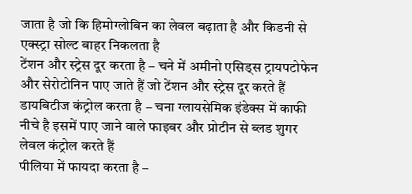जाता है जो कि हिमोग्लोबिन का लेवल बढ़ाता है और किडनी से एक्स्ट्रा सोल्ट बाहर निकलता है
टेंशन और स्ट्रेस दूर करता है – चने में अमीनो एसिड्स ट्रायपटोफेन और सेरोटोनिन पाए जाते हैं जो टेंशन और स्ट्रेस दूर करते हैं
डायबिटीज कंट्रोल करता है – चना ग्लायसेमिक इंडेक्स में काफी नीचे है इसमें पाए जाने वाले फाइबर और प्रोटीन से ब्लड शुगर लेवल कंट्रोल करते हैं
पीलिया में फायदा करता है –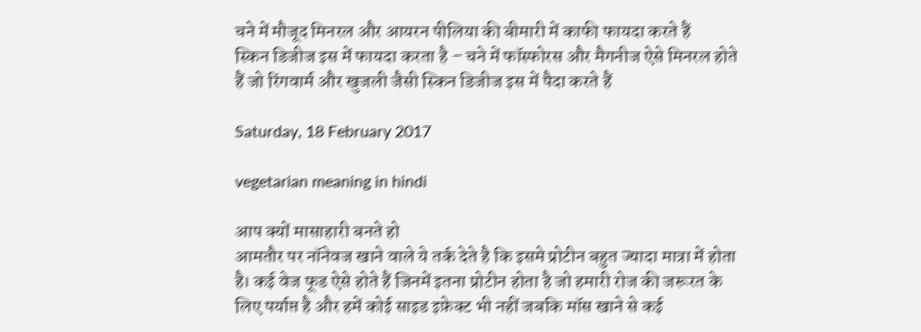चने में मौजूद मिनरल और आयरन पीलिया की बीमारी में काफी फायदा करते हैं
स्किन डिजीज इस में फायदा करता है – चने में फॉस्फोरस और मैगनीज ऐसे मिनरल होते हैं जो रिंगवार्म और खुजली जैसी स्किन डिजीज इस में पैदा करते हैं

Saturday, 18 February 2017

vegetarian meaning in hindi

आप क्यों मासाहारी बनते हो
आमतौर पर नॉनेवज खाने वाले ये तर्क देते है कि इसमे प्रोटीन बहुत ज्यादा मात्रा में होता है। कई वेज फूड ऐसे होते हैं जिनमें इतना प्रोटीन होता है जो हमारी रोज की जरूरत के लिए पर्याप्त है और हमें कोई साइड इफ़ेक्ट भी नहीं जबकि मॉस खाने से कई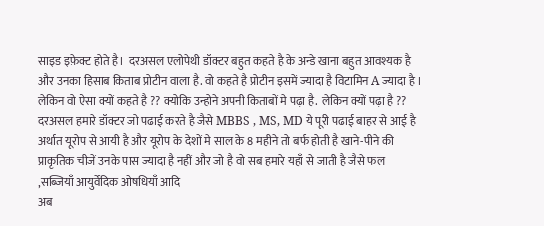साइड इफ़ेक्ट होते है।  दरअसल एलोपेथी डॉक्टर बहुत कहते है के अन्डे खाना बहुत आवश्यक है और उनका हिसाब किताब प्रोटीन वाला है. वो कहते है प्रोटीन इसमें ज्यादा है विटामिन A ज्यादा है । लेकिन वो ऐसा क्यों कहते है ?? क्योकि उन्होने अपनी किताबों मे पढ़ा है.  लेकिन क्यों पढ़ा है ?? दरअसल हमारे डॉक्टर जो पढाई करते है जैसे MBBS , MS, MD ये पूरी पढाई बाहर से आई है अर्थात यूरोप से आयी है और यूरोप के देशों मे साल के 8 महीने तो बर्फ होती है खाने-पीने की प्राकृतिक चीजें उनके पास ज्यादा है नहीं और जो है वो सब हमारे यहाँ से जाती है जैसे फल ,सब्जियाँ आयुर्वेदिक ओषधियाँ आदि
अब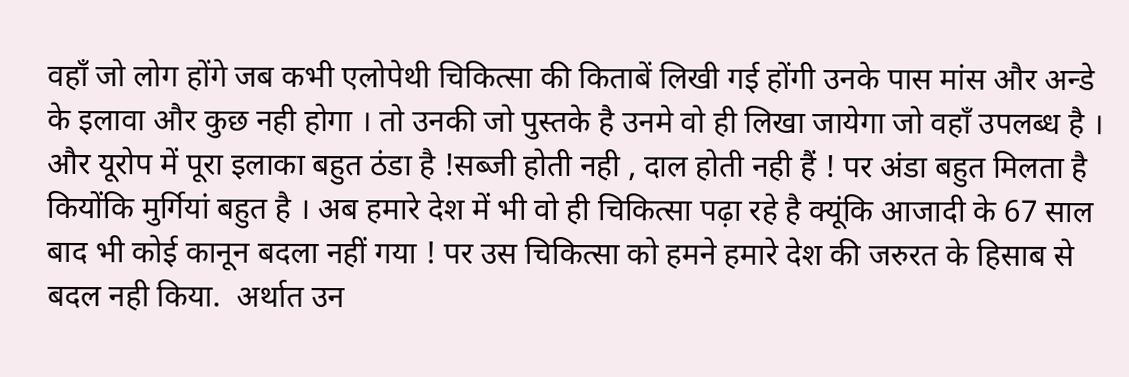वहाँ जो लोग होंगे जब कभी एलोपेथी चिकित्सा की किताबें लिखी गई होंगी उनके पास मांस और अन्डे के इलावा और कुछ नही होगा । तो उनकी जो पुस्तके है उनमे वो ही लिखा जायेगा जो वहाँ उपलब्ध है । और यूरोप में पूरा इलाका बहुत ठंडा है !सब्जी होती नही , दाल होती नही हैं ! पर अंडा बहुत मिलता है कियोंकि मुर्गियां बहुत है । अब हमारे देश में भी वो ही चिकित्सा पढ़ा रहे है क्यूंकि आजादी के 67 साल बाद भी कोई कानून बदला नहीं गया ! पर उस चिकित्सा को हमने हमारे देश की जरुरत के हिसाब से बदल नही किया.  अर्थात उन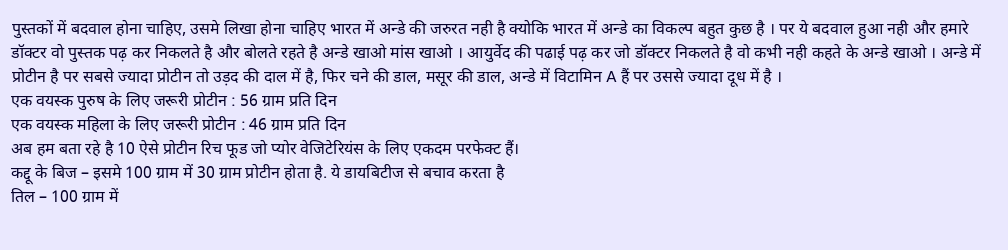पुस्तकों में बदवाल होना चाहिए, उसमे लिखा होना चाहिए भारत में अन्डे की जरुरत नही है क्योकि भारत में अन्डे का विकल्प बहुत कुछ है । पर ये बदवाल हुआ नही और हमारे डॉक्टर वो पुस्तक पढ़ कर निकलते है और बोलते रहते है अन्डे खाओ मांस खाओ । आयुर्वेद की पढाई पढ़ कर जो डॉक्टर निकलते है वो कभी नही कहते के अन्डे खाओ । अन्डे में प्रोटीन है पर सबसे ज्यादा प्रोटीन तो उड़द की दाल में है, फिर चने की डाल, मसूर की डाल, अन्डे में विटामिन A हैं पर उससे ज्यादा दूध में है ।
एक वयस्क पुरुष के लिए जरूरी प्रोटीन : 56 ग्राम प्रति दिन
एक वयस्क महिला के लिए जरूरी प्रोटीन : 46 ग्राम प्रति दिन
अब हम बता रहे है 10 ऐसे प्रोटीन रिच फूड जो प्योर वेजिटेरियंस के लिए एकदम परफेक्ट हैं।
कद्दू के बिज – इसमे 100 ग्राम में 30 ग्राम प्रोटीन होता है. ये डायबिटीज से बचाव करता है
तिल – 100 ग्राम में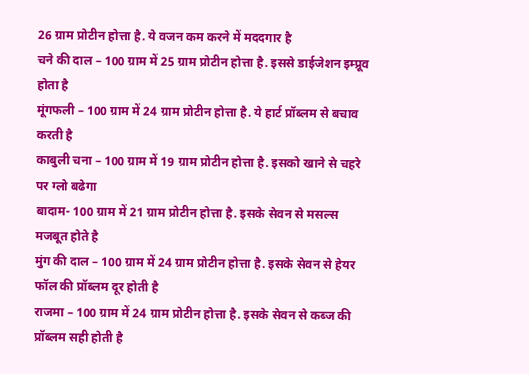26 ग्राम प्रोटीन होत्ता है. ये वजन कम करने में मददगार है
चने की दाल – 100 ग्राम में 25 ग्राम प्रोटीन होत्ता है. इससे डाईजेशन इम्प्रूव होता है
मूंगफली – 100 ग्राम में 24 ग्राम प्रोटीन होत्ता है. ये हार्ट प्रॉब्लम से बचाव करती है
काबुली चना – 100 ग्राम में 19 ग्राम प्रोटीन होत्ता है. इसको खाने से चहरे पर ग्लो बढेगा
बादाम- 100 ग्राम में 21 ग्राम प्रोटीन होत्ता है. इसके सेवन से मसल्स मजबूत होते है
मुंग की दाल – 100 ग्राम में 24 ग्राम प्रोटीन होत्ता है. इसके सेवन से हेयर फॉल की प्रॉब्लम दूर होती है
राजमा – 100 ग्राम में 24 ग्राम प्रोटीन होत्ता है. इसके सेवन से कब्ज की प्रॉब्लम सही होती है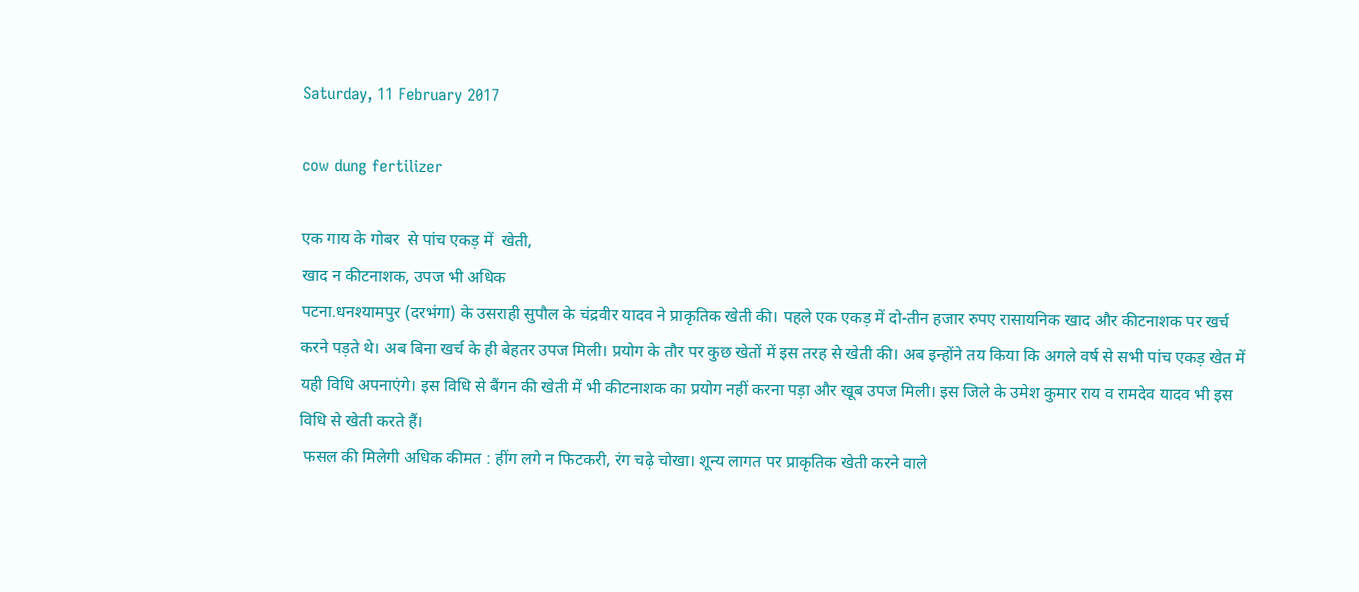Saturday, 11 February 2017

cow dung fertilizer

एक गाय के गोबर  से पांच एकड़ में  खेती,
खाद न कीटनाशक, उपज भी अधिक
पटना.धनश्यामपुर (दरभंगा) के उसराही सुपौल के चंद्रवीर यादव ने प्राकृतिक खेती की। पहले एक एकड़ में दो-तीन हजार रुपए रासायनिक खाद और कीटनाशक पर खर्च करने पड़ते थे। अब बिना खर्च के ही बेहतर उपज मिली। प्रयोग के तौर पर कुछ खेतों में इस तरह से खेती की। अब इन्होंने तय किया कि अगले वर्ष से सभी पांच एकड़ खेत में यही विधि अपनाएंगे। इस विधि से बैंगन की खेती में भी कीटनाशक का प्रयोग नहीं करना पड़ा और खूब उपज मिली। इस जिले के उमेश कुमार राय व रामदेव यादव भी इस विधि से खेती करते हैं।
 फसल की मिलेगी अधिक कीमत : हींग लगे न फिटकरी, रंग चढ़े चोखा। शून्य लागत पर प्राकृतिक खेती करने वाले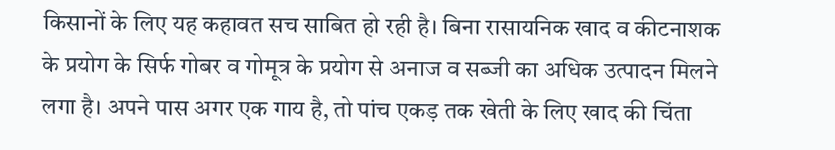किसानों के लिए यह कहावत सच साबित हो रही है। बिना रासायनिक खाद व कीटनाशक के प्रयोग के सिर्फ गोबर व गोमूत्र के प्रयोग से अनाज व सब्जी का अधिक उत्पादन मिलने लगा है। अपने पास अगर एक गाय है, तो पांच एकड़ तक खेती के लिए खाद की चिंता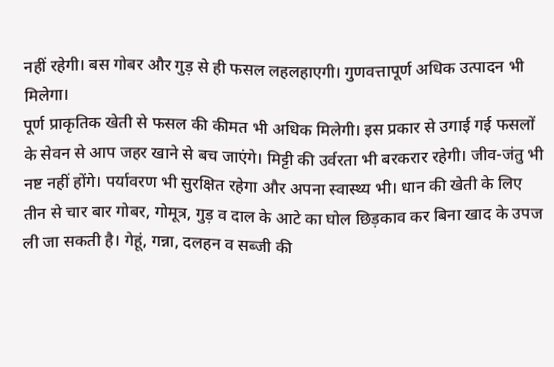नहीं रहेगी। बस गोबर और गुड़ से ही फसल लहलहाएगी। गुणवत्तापूर्ण अधिक उत्पादन भी मिलेगा।
पूर्ण प्राकृतिक खेती से फसल की कीमत भी अधिक मिलेगी। इस प्रकार से उगाई गई फसलों के सेवन से आप जहर खाने से बच जाएंगे। मिट्टी की उर्वरता भी बरकरार रहेगी। जीव-जंतु भी नष्ट नहीं होंगे। पर्यावरण भी सुरक्षित रहेगा और अपना स्वास्थ्य भी। धान की खेती के लिए तीन से चार बार गोबर, गोमूत्र, गुड़ व दाल के आटे का घोल छिड़काव कर बिना खाद के उपज ली जा सकती है। गेहूं, गन्ना, दलहन व सब्जी की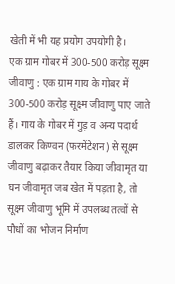खेती में भी यह प्रयोग उपयोगी है।
एक ग्राम गोबर में 300-500 करोड़ सूक्ष्म जीवाणु : एक ग्राम गाय के गोबर में 300-500 करोड़ सूक्ष्म जीवाणु पाए जाते हैं। गाय के गोबर में गुड़ व अन्य पदार्थ डालकर किण्वन (फरमेंटेशन) से सूक्ष्म जीवाणु बढ़ाकर तैयार किया जीवामृत या घन जीवामृत जब खेत में पड़ता है, तो सूक्ष्म जीवाणु भूमि में उपलब्ध तत्वों से पौधों का भोजन निर्माण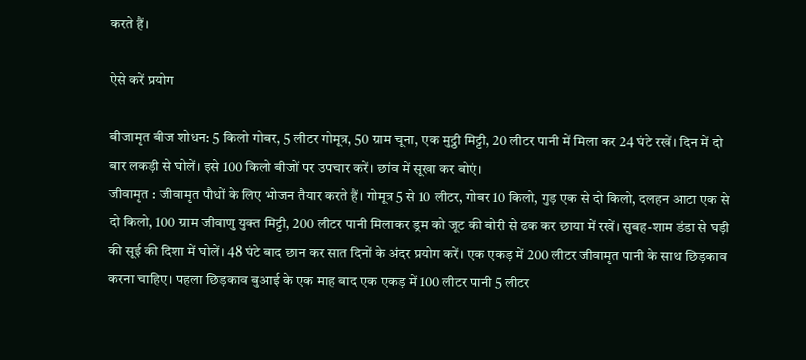करते हैं।

ऐसे करें प्रयोग

बीजामृत बीज शोधन: 5 किलो गोबर, 5 लीटर गोमूत्र, 50 ग्राम चूना, एक मुट्ठी मिट्टी, 20 लीटर पानी में मिला कर 24 घंटे रखें। दिन में दो बार लकड़ी से घोलें। इसे 100 किलो बीजों पर उपचार करें। छांव में सूखा कर बोएं।
जीवामृत : जीवामृत पौधों के लिए भोजन तैयार करते हैं। गोमूत्र 5 से 10 लीटर, गोबर 10 किलो, गुड़ एक से दो किलो, दलहन आटा एक से दो किलो, 100 ग्राम जीवाणु युक्त मिट्टी, 200 लीटर पानी मिलाकर ड्रम को जूट की बोरी से ढक कर छाया में रखें। सुबह-शाम डंडा से घड़ी की सूई की दिशा में घोलें। 48 घंटे बाद छान कर सात दिनों के अंदर प्रयोग करें। एक एकड़ में 200 लीटर जीवामृत पानी के साथ छिड़काव करना चाहिए। पहला छिड़काव बुआई के एक माह बाद एक एकड़ में 100 लीटर पानी 5 लीटर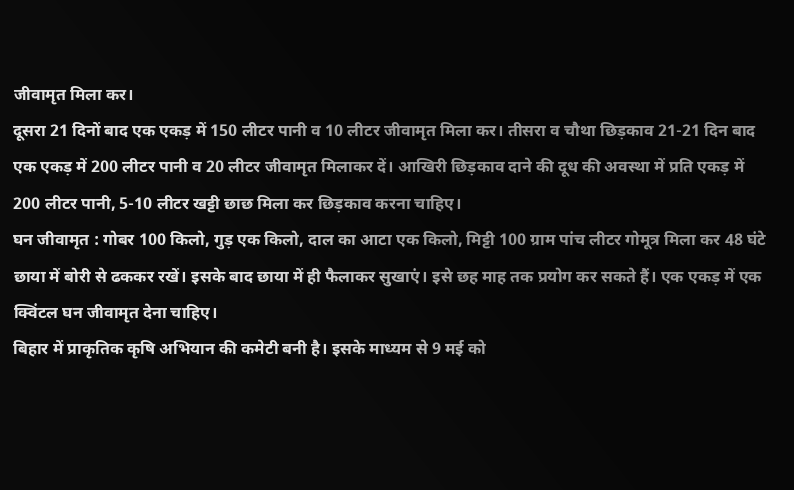जीवामृत मिला कर।
दूसरा 21 दिनों बाद एक एकड़ में 150 लीटर पानी व 10 लीटर जीवामृत मिला कर। तीसरा व चौथा छिड़काव 21-21 दिन बाद एक एकड़ में 200 लीटर पानी व 20 लीटर जीवामृत मिलाकर दें। आखिरी छिड़काव दाने की दूध की अवस्था में प्रति एकड़ में 200 लीटर पानी, 5-10 लीटर खट्टी छाछ मिला कर छिड़काव करना चाहिए।
घन जीवामृत : गोबर 100 किलो, गुड़ एक किलो, दाल का आटा एक किलो, मिट्टी 100 ग्राम पांच लीटर गोमूत्र मिला कर 48 घंटे छाया में बोरी से ढककर रखें। इसके बाद छाया में ही फैलाकर सुखाएं। इसे छह माह तक प्रयोग कर सकते हैं। एक एकड़ में एक क्विंटल घन जीवामृत देना चाहिए।
बिहार में प्राकृतिक कृषि अभियान की कमेटी बनी है। इसके माध्यम से 9 मई को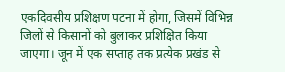एकदिवसीय प्रशिक्षण पटना में होगा, जिसमें विभिन्न जिलों से किसानों को बुलाकर प्रशिक्षित किया जाएगा। जून में एक सप्ताह तक प्रत्येक प्रखंड से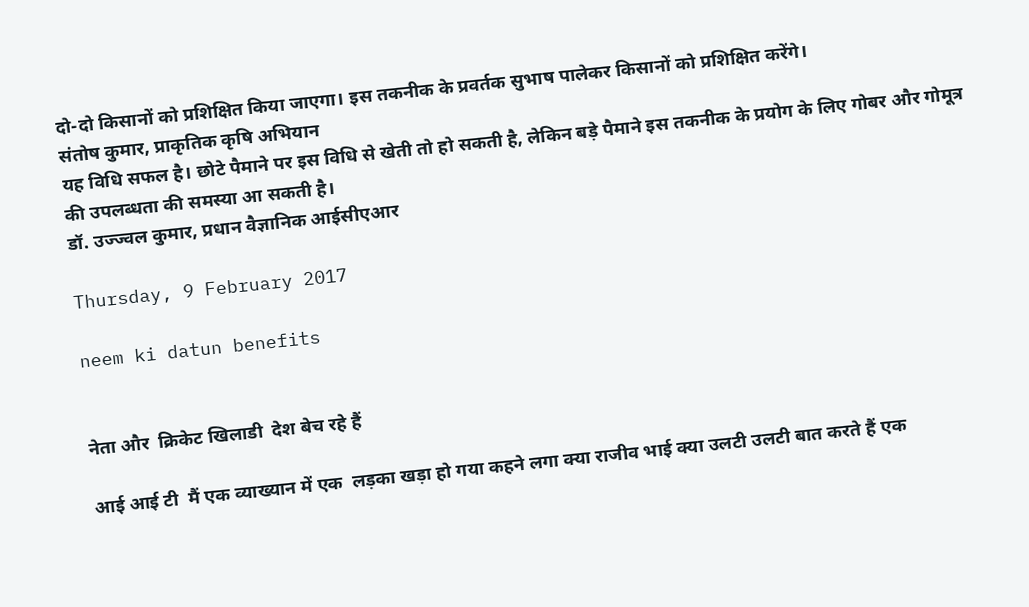दो-दो किसानों को प्रशिक्षित किया जाएगा। इस तकनीक के प्रवर्तक सुभाष पालेकर किसानों को प्रशिक्षित करेंगे।
संतोष कुमार, प्राकृतिक कृषि अभियान
यह विधि सफल है। छोटे पैमाने पर इस विधि से खेती तो हो सकती है, लेकिन बड़े पैमाने इस तकनीक के प्रयोग के लिए गोबर और गोमूत्र की उपलब्धता की समस्या आ सकती है।
डॉ. उज्ज्वल कुमार, प्रधान वैज्ञानिक आईसीएआर

Thursday, 9 February 2017

neem ki datun benefits


नेता और  क्रिकेट खिलाडी  देश बेच रहे हैं

आई आई टी  मैं एक व्याख्यान में एक  लड़का खड़ा हो गया कहने लगा क्या राजीव भाई क्या उलटी उलटी बात करते हैं एक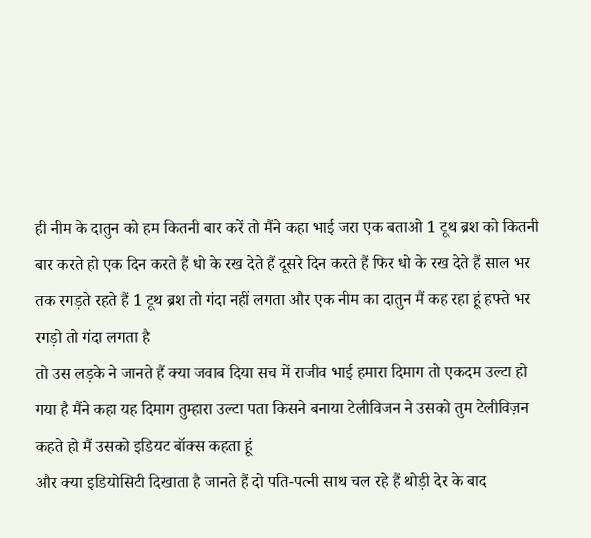ही नीम के दातुन को हम कितनी बार करें तो मैंने कहा भाई जरा एक बताओ 1 टूथ ब्रश को कितनी बार करते हो एक दिन करते हैं धो के रख देते हैं दूसरे दिन करते हैं फिर धो के रख देते हैं साल भर तक रगड़ते रहते हैं 1 टूथ ब्रश तो गंदा नहीं लगता और एक नीम का दातुन मैं कह रहा हूं हफ्ते भर रगड़ो तो गंदा लगता है
तो उस लड़के ने जानते हैं क्या जवाब दिया सच में राजीव भाई हमारा दिमाग तो एकदम उल्टा हो गया है मैंने कहा यह दिमाग तुम्हारा उल्टा पता किसने बनाया टेलीविजन ने उसको तुम टेलीविज़न कहते हो मैं उसको इडियट बॉक्स कहता हूं
और क्या इडियोसिटी दिखाता है जानते हैं दो पति-पत्नी साथ चल रहे हैं थोड़ी देर के बाद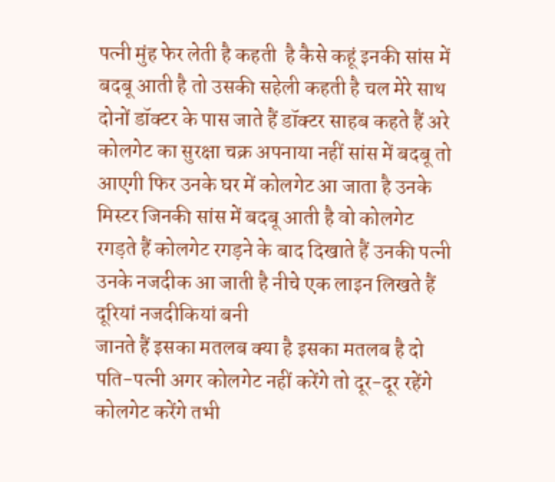पत्नी मुंह फेर लेती है कहती  है कैसे कहूं इनकी सांस में बदबू आती है तो उसकी सहेली कहती है चल मेरे साथ दोनों डॉक्टर के पास जाते हैं डॉक्टर साहब कहते हैं अरे कोलगेट का सुरक्षा चक्र अपनाया नहीं सांस में बदबू तो आएगी फिर उनके घर में कोलगेट आ जाता है उनके मिस्टर जिनकी सांस में बदबू आती है वो कोलगेट रगड़ते हैं कोलगेट रगड़ने के बाद दिखाते हैं उनकी पत्नी उनके नजदीक आ जाती है नीचे एक लाइन लिखते हैं दूरियां नजदीकियां बनी
जानते हैं इसका मतलब क्या है इसका मतलब है दो पति-पत्नी अगर कोलगेट नहीं करेंगे तो दूर-दूर रहेंगे कोलगेट करेंगे तभी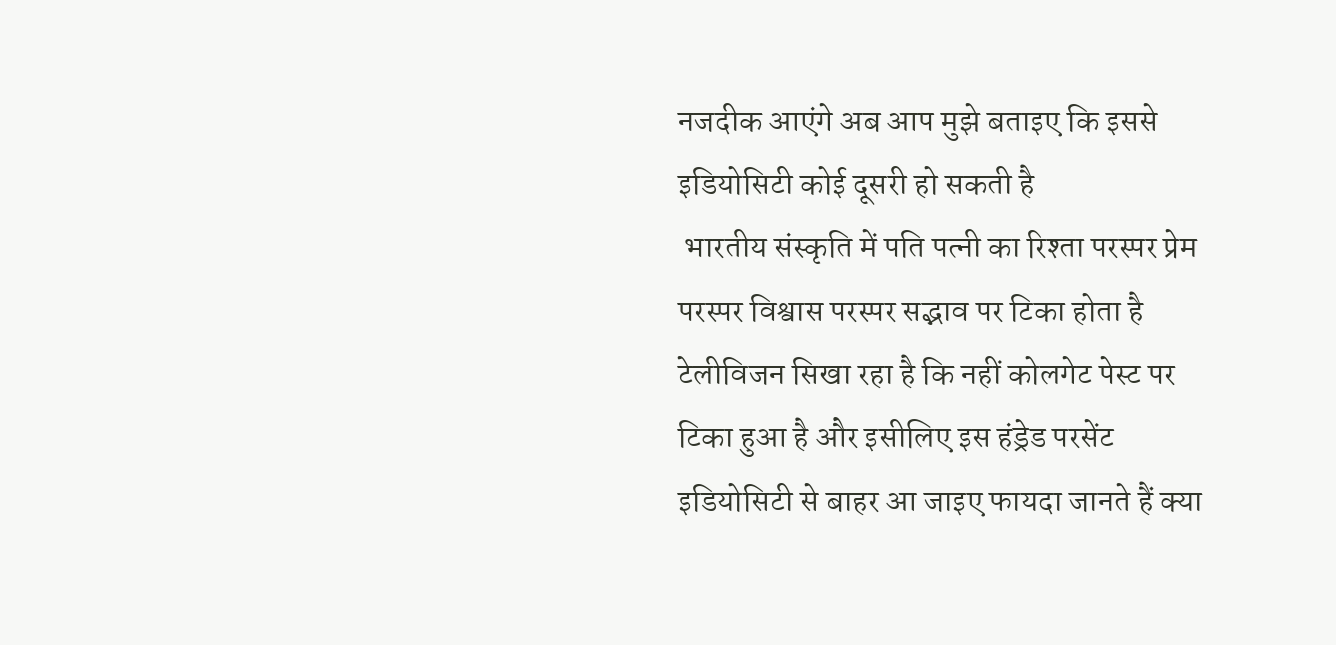नजदीक आएंगे अब आप मुझे बताइए कि इससे इडियोसिटी कोई दूसरी हो सकती है
 भारतीय संस्कृति में पति पत्नी का रिश्ता परस्पर प्रेम परस्पर विश्वास परस्पर सद्भाव पर टिका होता है टेलीविजन सिखा रहा है कि नहीं कोलगेट पेस्ट पर टिका हुआ है और इसीलिए इस हंड्रेड परसेंट इडियोसिटी से बाहर आ जाइए फायदा जानते हैं क्या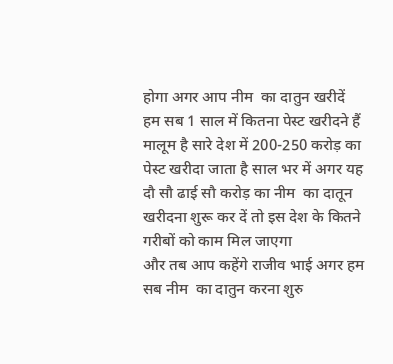होगा अगर आप नीम  का दातुन खरीदें
हम सब 1 साल में कितना पेस्ट खरीदने हैं मालूम है सारे देश में 200-250 करोड़ का पेस्ट खरीदा जाता है साल भर में अगर यह दौ सौ ढाई सौ करोड़ का नीम  का दातून खरीदना शुरू कर दें तो इस देश के कितने गरीबों को काम मिल जाएगा
और तब आप कहेंगे राजीव भाई अगर हम सब नीम  का दातुन करना शुरु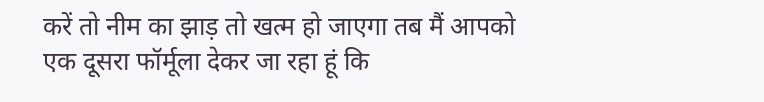करें तो नीम का झाड़ तो खत्म हो जाएगा तब मैं आपको एक दूसरा फॉर्मूला देकर जा रहा हूं कि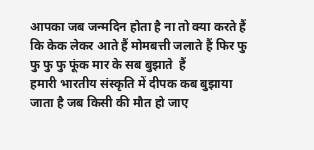आपका जब जन्मदिन होता है ना तो क्या करते हैं कि केक लेकर आते हैं मोमबत्ती जलाते हैं फिर फु फु फु फु फूंक मार के सब बुझाते  हैं
हमारी भारतीय संस्कृति में दीपक कब बुझाया जाता है जब किसी की मौत हो जाए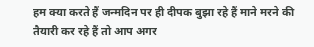हम क्या करते हैं जन्मदिन पर ही दीपक बुझा रहे हैं माने मरने की तैयारी कर रहे हैं तो आप अगर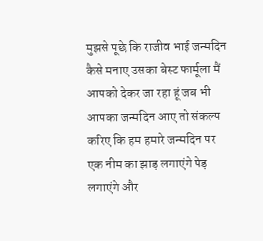मुझसे पूछे कि राजीव भाई जन्मदिन कैसे मनाए उसका बेस्ट फार्मूला मैं आपको देकर जा रहा हूं जब भी आपका जन्मदिन आए तो संकल्प करिए कि हम हमारे जन्मदिन पर एक नीम का झाड़ लगाएंगे पेड़ लगाएंगे और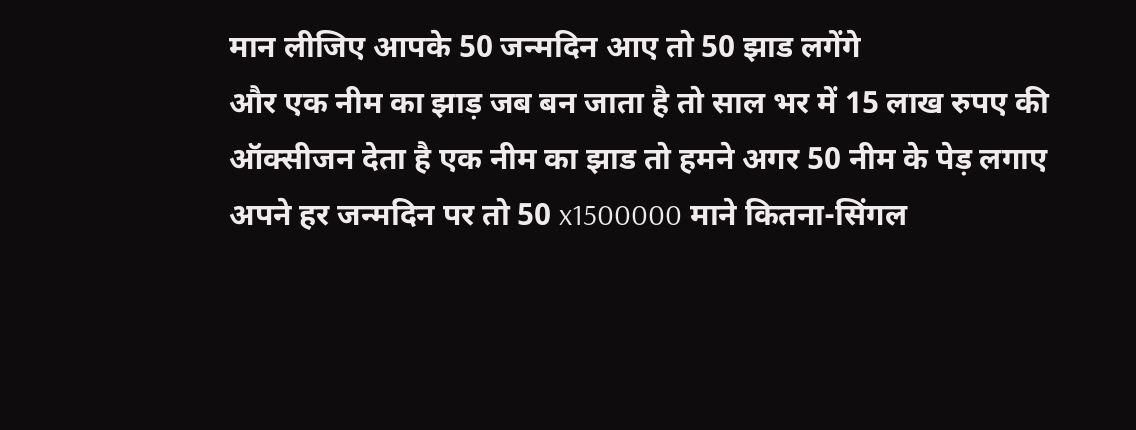मान लीजिए आपके 50 जन्मदिन आए तो 50 झाड लगेंगे
और एक नीम का झाड़ जब बन जाता है तो साल भर में 15 लाख रुपए की ऑक्सीजन देता है एक नीम का झाड तो हमने अगर 50 नीम के पेड़ लगाए अपने हर जन्मदिन पर तो 50 x1500000 माने कितना-सिंगल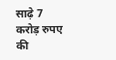साढ़े 7 करोड़ रुपए की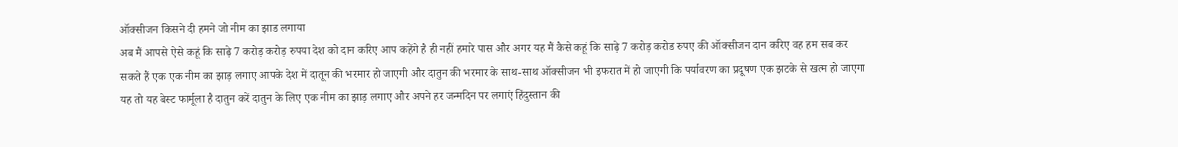ऑक्सीजन किसने दी हमने जो नीम का झाड लगाया
अब मैं आपसे ऐसे कहूं कि साढ़े 7 करोड़ करोड़ रुपया देश को दान करिए आप कहेंगे है ही नहीं हमारे पास और अगर यह मैं कैसे कहूं कि साढ़े 7 करोड़ करोड रुपए की ऑक्सीजन दान करिए वह हम सब कर सकते हैं एक एक नीम का झाड़ लगाए आपके देश में दातून की भरमार हो जाएगी और दातुन की भरमार के साथ-साथ ऑक्सीजन भी इफरात में हो जाएगी कि पर्यावरण का प्रदूषण एक झटके से खत्म हो जाएगा यह तो यह बेस्ट फार्मूला है दातुन करें दातुन के लिए एक नीम का झाड़ लगाए और अपने हर जन्मदिन पर लगाएं हिंदुस्तान की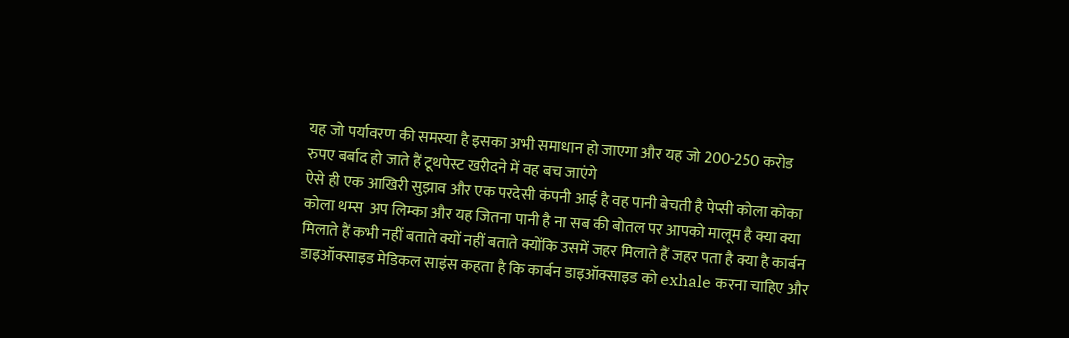यह जो पर्यावरण की समस्या है इसका अभी समाधान हो जाएगा और यह जो 200-250 करोड रुपए बर्बाद हो जाते हैं टूथपेस्ट खरीदने में वह बच जाएंगे
ऐसे ही एक आखिरी सुझाव और एक परदेसी कंपनी आई है वह पानी बेचती है पेप्सी कोला कोका कोला थम्स  अप लिम्का और यह जितना पानी है ना सब की बोतल पर आपको मालूम है क्या क्या मिलाते हैं कभी नहीं बताते क्यों नहीं बताते क्योंकि उसमें जहर मिलाते हैं जहर पता है क्या है कार्बन डाइऑक्साइड मेडिकल साइंस कहता है कि कार्बन डाइऑक्साइड को exhale करना चाहिए और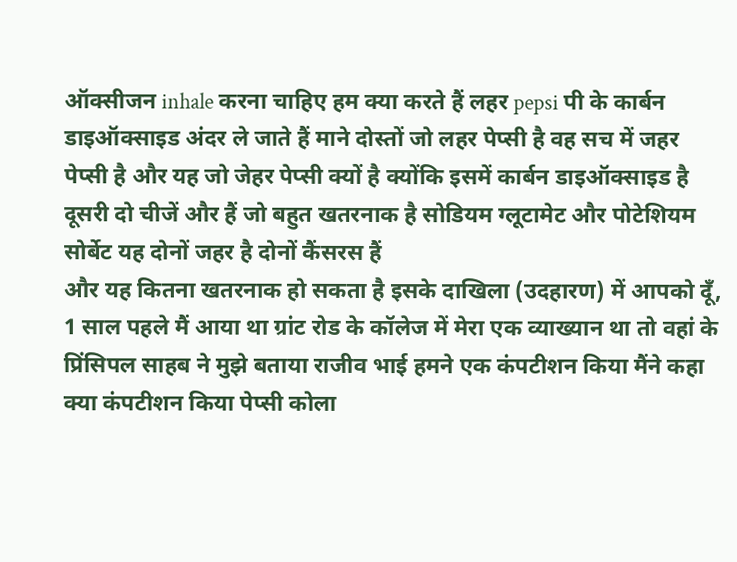ऑक्सीजन inhale करना चाहिए हम क्या करते हैं लहर pepsi पी के कार्बन डाइऑक्साइड अंदर ले जाते हैं माने दोस्तों जो लहर पेप्सी है वह सच में जहर पेप्सी है और यह जो जेहर पेप्सी क्यों है क्योंकि इसमें कार्बन डाइऑक्साइड है दूसरी दो चीजें और हैं जो बहुत खतरनाक है सोडियम ग्लूटामेट और पोटेशियम सोर्बेट यह दोनों जहर है दोनों कैंसरस हैं
और यह कितना खतरनाक हो सकता है इसके दाखिला (उदहारण) में आपको दूँ, 1 साल पहले मैं आया था ग्रांट रोड के कॉलेज में मेरा एक व्याख्यान था तो वहां के प्रिंसिपल साहब ने मुझे बताया राजीव भाई हमने एक कंपटीशन किया मैंने कहा  क्या कंपटीशन किया पेप्सी कोला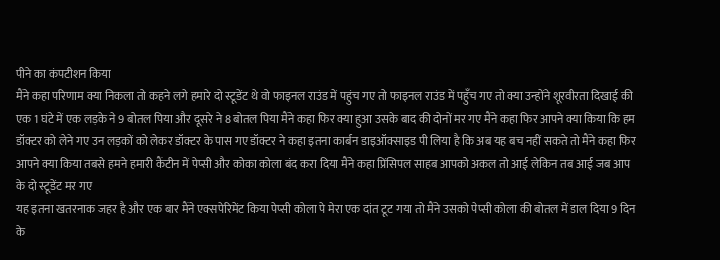पीने का कंपटीशन किया
मैंने कहा परिणाम क्या निकला तो कहने लगे हमारे दो स्टूडेंट थे वो फाइनल राउंड में पहुंच गए तो फाइनल राउंड में पहुँच गए तो क्या उन्होंने शूरवीरता दिखाई की एक 1 घंटे में एक लड़के ने 9 बोतल पिया और दूसरे ने 8 बोतल पिया मैंने कहा फिर क्या हुआ उसके बाद की दोनों मर गए मैंने कहा फिर आपने क्या किया कि हम डॉक्टर को लेने गए उन लड़कों को लेकर डॉक्टर के पास गए डॉक्टर ने कहा इतना कार्बन डाइऑक्साइड पी लिया है कि अब यह बच नहीं सकते तो मैंने कहा फिर आपने क्या किया तबसे हमने हमारी कैंटीन में पेप्सी और कोका कोला बंद करा दिया मैंने कहा प्रिंसिपल साहब आपको अकल तो आई लेकिन तब आई जब आप के दो स्टूडेंट मर गए
यह इतना खतरनाक जहर है और एक बार मैंने एक्सपेरिमेंट किया पेप्सी कोला पे मेरा एक दांत टूट गया तो मैंने उसको पेप्सी कोला की बोतल में डाल दिया 9 दिन के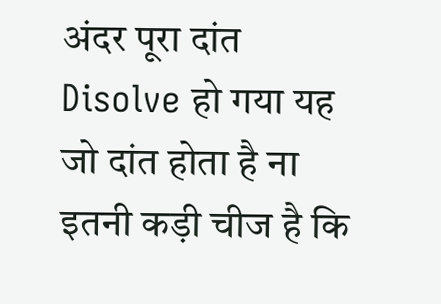अंदर पूरा दांत Disolve हो गया यह जो दांत होता है ना इतनी कड़ी चीज है कि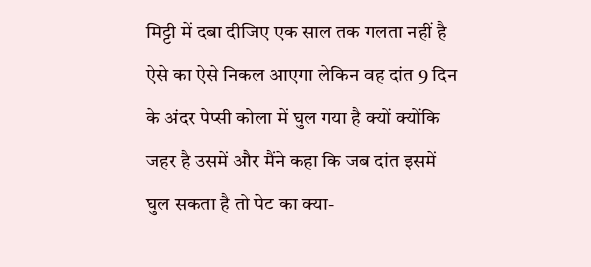मिट्टी में दबा दीजिए एक साल तक गलता नहीं है ऐसे का ऐसे निकल आएगा लेकिन वह दांत 9 दिन के अंदर पेप्सी कोला में घुल गया है क्यों क्योंकि जहर है उसमें और मैंने कहा कि जब दांत इसमें घुल सकता है तो पेट का क्या-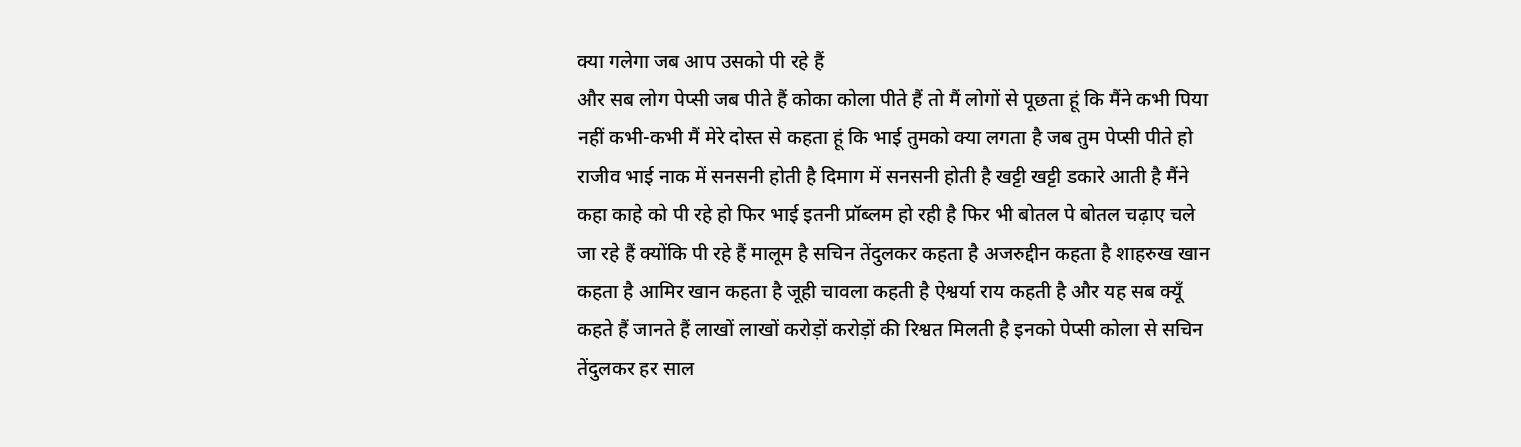क्या गलेगा जब आप उसको पी रहे हैं
और सब लोग पेप्सी जब पीते हैं कोका कोला पीते हैं तो मैं लोगों से पूछता हूं कि मैंने कभी पिया नहीं कभी-कभी मैं मेरे दोस्त से कहता हूं कि भाई तुमको क्या लगता है जब तुम पेप्सी पीते हो राजीव भाई नाक में सनसनी होती है दिमाग में सनसनी होती है खट्टी खट्टी डकारे आती है मैंने कहा काहे को पी रहे हो फिर भाई इतनी प्रॉब्लम हो रही है फिर भी बोतल पे बोतल चढ़ाए चले जा रहे हैं क्योंकि पी रहे हैं मालूम है सचिन तेंदुलकर कहता है अजरुद्दीन कहता है शाहरुख खान कहता है आमिर खान कहता है जूही चावला कहती है ऐश्वर्या राय कहती है और यह सब क्यूँ कहते हैं जानते हैं लाखों लाखों करोड़ों करोड़ों की रिश्वत मिलती है इनको पेप्सी कोला से सचिन तेंदुलकर हर साल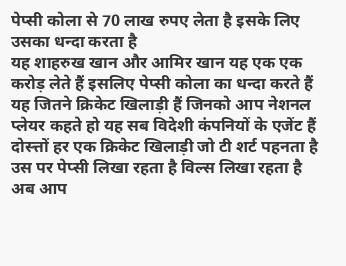पेप्सी कोला से 70 लाख रुपए लेता है इसके लिए उसका धन्दा करता है
यह शाहरुख खान और आमिर खान यह एक एक करोड़ लेते हैं इसलिए पेप्सी कोला का धन्दा करते हैं यह जितने क्रिकेट खिलाड़ी हैं जिनको आप नेशनल प्लेयर कहते हो यह सब विदेशी कंपनियों के एजेंट हैं दोस्त्तों हर एक क्रिकेट खिलाड़ी जो टी शर्ट पहनता है उस पर पेप्सी लिखा रहता है विल्स लिखा रहता है अब आप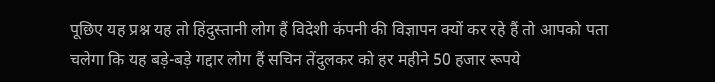पूछिए यह प्रश्न यह तो हिंदुस्तानी लोग हैं विदेशी कंपनी की विज्ञापन क्यों कर रहे हैं तो आपको पता चलेगा कि यह बड़े-बड़े गद्दार लोग हैं सचिन तेंदुलकर को हर महीने 50 हजार रूपये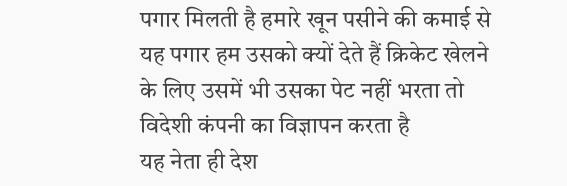पगार मिलती है हमारे खून पसीने की कमाई से यह पगार हम उसको क्यों देते हैं क्रिकेट खेलने के लिए उसमें भी उसका पेट नहीं भरता तो विदेशी कंपनी का विज्ञापन करता है
यह नेता ही देश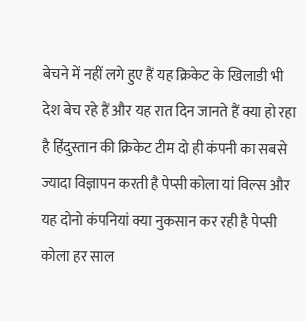बेचने में नहीं लगे हुए हैं यह क्रिकेट के खिलाडी भी देश बेच रहे हैं और यह रात दिन जानते हैं क्या हो रहा है हिंदुस्तान की क्रिकेट टीम दो ही कंपनी का सबसे ज्यादा विज्ञापन करती है पेप्सी कोला यां विल्स और यह दोनो कंपनियां क्या नुकसान कर रही है पेप्सी कोला हर साल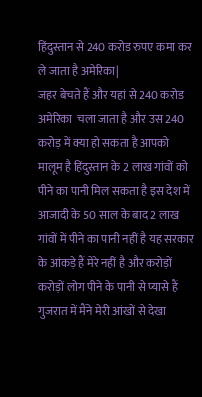हिंदुस्तान से 240 करोड रुपए कमा कर ले जाता है अमेरिका|
जहर बेचते हैं और यहां से 240 करोड अमेरिका  चला जाता है और उस 240 करोड़ में क्या हो सकता है आपको मालूम है हिंदुस्तान के 2 लाख गांवों को पीने का पानी मिल सकता है इस देश में आजादी के 50 साल के बाद 2 लाख गांवों में पीने का पानी नहीं है यह सरकार के आंकड़े हैं मेरे नहीं है और करोड़ों करोड़ों लोग पीने के पानी से प्यासे हैं गुजरात में मैंने मेरी आंखों से देखा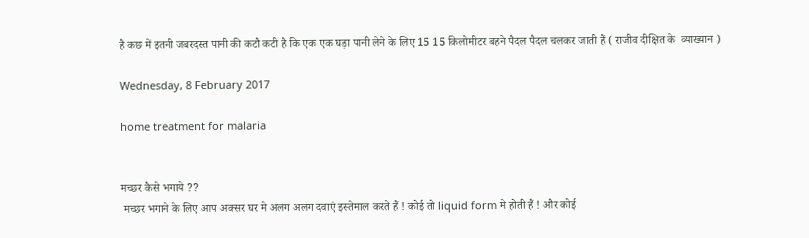है कछ में इतनी जबरदस्त पानी की कटौ कटी है कि एक एक घड़ा पानी लेने के लिए 15 15 किलोमीटर बहने पैदल पैदल चलकर जाती हैं ( राजीव दीक्षित के  व्याख्यान )

Wednesday, 8 February 2017

home treatment for malaria


मच्छर कैसे भगाये ??
 मच्छर भगाने के लिए आप अक्सर घर मे अलग अलग दवाएं इस्तेमाल करते हैं ! कोई तो liquid form मे होती हैं ! और कोई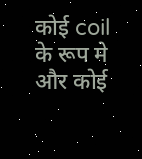कोई coil के रूप मे और कोई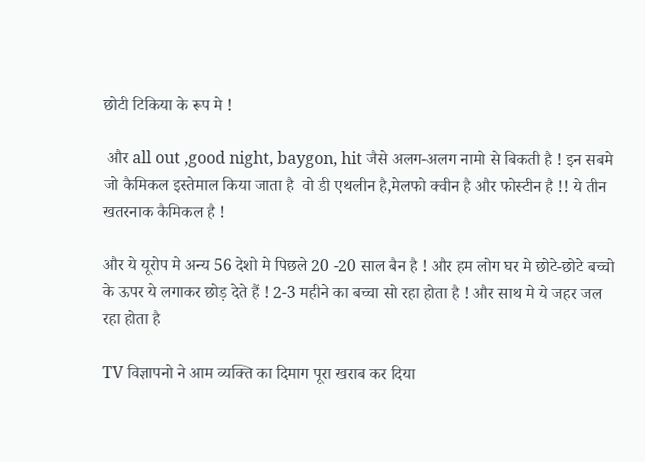छोटी टिकिया के रूप मे !

 और all out ,good night, baygon, hit जैसे अलग-अलग नामो से बिकती है ! इन सबमे जो कैमिकल इस्तेमाल किया जाता है  वो डी एथलीन है,मेलफो क्वीन है और फोस्टीन है !! ये तीन खतरनाक कैमिकल है !

और ये यूरोप मे अन्य 56 देशो मे पिछले 20 -20 साल बैन है ! और हम लोग घर मे छोटे-छोटे बच्चो के ऊपर ये लगाकर छोड़ देते हैं ! 2-3 महीने का बच्चा सो रहा होता है ! और साथ मे ये जहर जल रहा होता है

TV विज्ञापनो ने आम व्यक्ति का दिमाग पूरा खराब कर दिया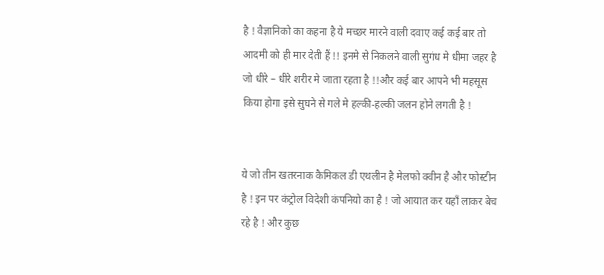है ! वैज्ञानिको का कहना है ये मच्छर मारने वाली दवाए कई कई बार तो आदमी को ही मार देती हैं !! इनमे से निकलने वाली सुगंध मे धीमा जहर है जो धीरे – धीरे शरीर मे जाता रहता है !!और कई बार आपने भी महसूस किया होगा इसे सुघने से गले मे हल्की-हल्की जलन होने लगती है !


ये जो तीन खतरनाक कैमिकल डी एथलीन है मेलफो क्वीन है और फोस्टीन है ! इन पर कंट्रोल विदेशी कंपनियो का है ! जो आयात कर यहाँ लाकर बेच रहे है ! और कुछ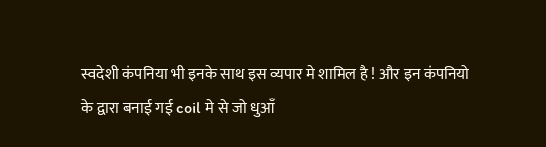स्वदेशी कंपनिया भी इनके साथ इस व्यपार मे शामिल है ! और इन कंपनियो के द्वारा बनाई गई coil मे से जो धुआँ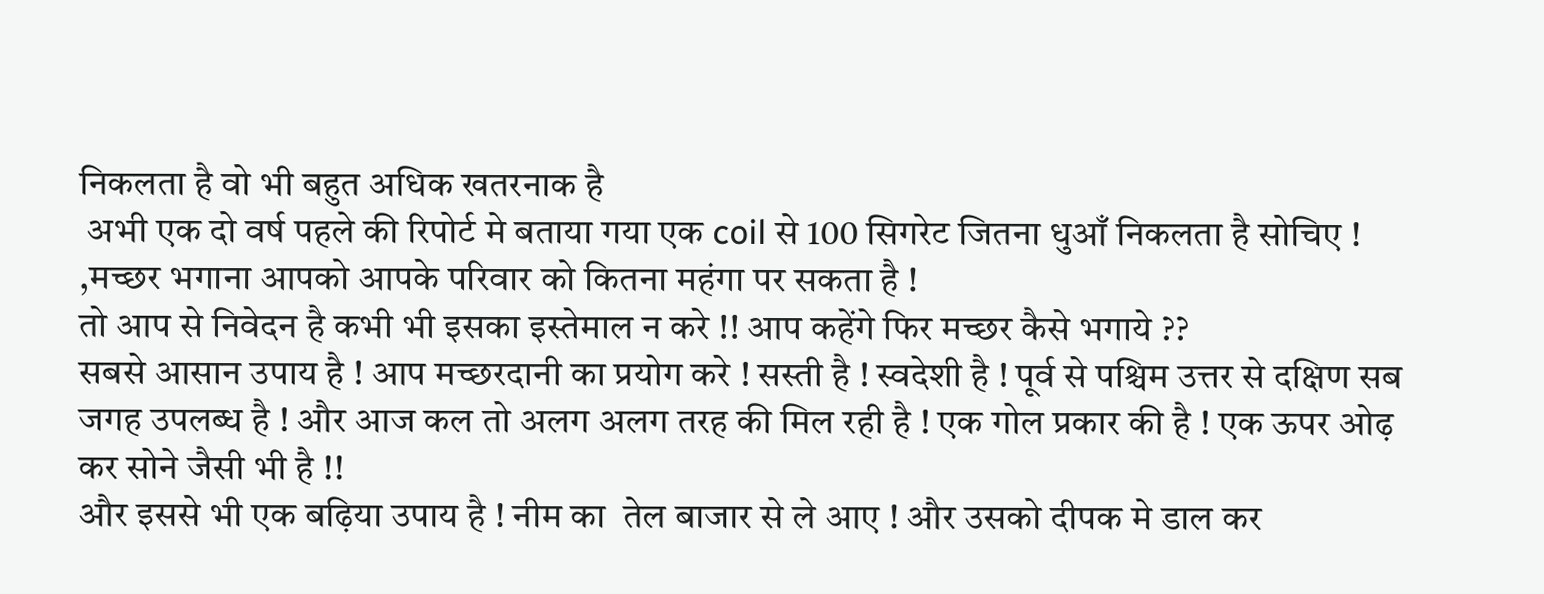निकलता है वो भी बहुत अधिक खतरनाक है
 अभी एक दो वर्ष पहले की रिपोर्ट मे बताया गया एक coil से 100 सिगरेट जितना धुआँ निकलता है सोचिए ! ,मच्छर भगाना आपको आपके परिवार को कितना महंगा पर सकता है !
तो आप से निवेदन है कभी भी इसका इस्तेमाल न करे !! आप कहेंगे फिर मच्छर कैसे भगाये ??
सबसे आसान उपाय है ! आप मच्छरदानी का प्रयोग करे ! सस्ती है ! स्वदेशी है ! पूर्व से पश्चिम उत्तर से दक्षिण सब जगह उपलब्ध है ! और आज कल तो अलग अलग तरह की मिल रही है ! एक गोल प्रकार की है ! एक ऊपर ओढ़ कर सोने जैसी भी है !!
और इससे भी एक बढ़िया उपाय है ! नीम का  तेल बाजार से ले आए ! और उसको दीपक मे डाल कर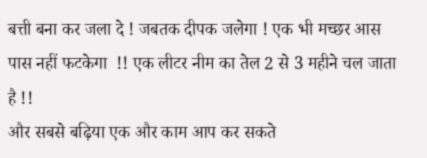बत्ती बना कर जला दे ! जबतक दीपक जलेगा ! एक भी मच्छर आस पास नहीं फटकेगा  !! एक लीटर नीम का तेल 2 से 3 महीने चल जाता है !!
और सबसे बढ़िया एक और काम आप कर सकते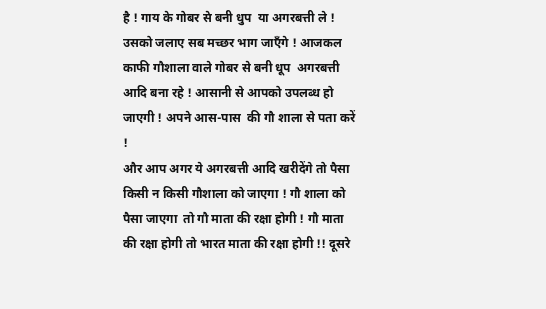है ! गाय के गोबर से बनी धुप  या अगरबत्ती ले ! उसको जलाए सब मच्छर भाग जाएँगे ! आजकल काफी गौशाला वाले गोबर से बनी धूप  अगरबत्ती आदि बना रहे ! आसानी से आपको उपलब्ध हो जाएगी ! अपने आस-पास  की गौ शाला से पता करें !
और आप अगर ये अगरबत्ती आदि खरीदेंगे तो पैसा किसी न किसी गौशाला को जाएगा ! गौ शाला को पैसा जाएगा  तो गौ माता की रक्षा होगी ! गौ माता की रक्षा होगी तो भारत माता की रक्षा होगी !! दूसरे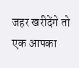जहर खरीदेंगे तो एक आपका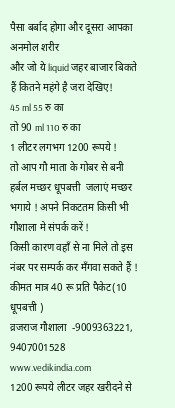पैसा बर्बाद होगा और दूसरा आपका अनमोल शरीर
और जो ये liquid जहर बाजार बिकते हैं कितने महंगे है जरा देखिए!
45 ml 55 रु का
तो 90 ml 110 रु का
1 लीटर लगभग 1200 रूपये !
तो आप गौ माता के गोबर से बनी हर्बल मच्छर धूपबत्ती  जलाएं मच्छर भगाये ! अपने निकटतम किसी भी गौशाला मे संपर्क करें !
किसी कारण वहाँ से ना मिले तो इस नंबर पर सम्पर्क कर मँगवा सकते हैं !
कीमत मात्र 40 रू प्रति पैकेट(10 धूपबत्ती )
व्रजराज गौशाला  -9009363221,  9407001528
www.vedikindia.com
1200 रूपये लीटर जहर खरीदने से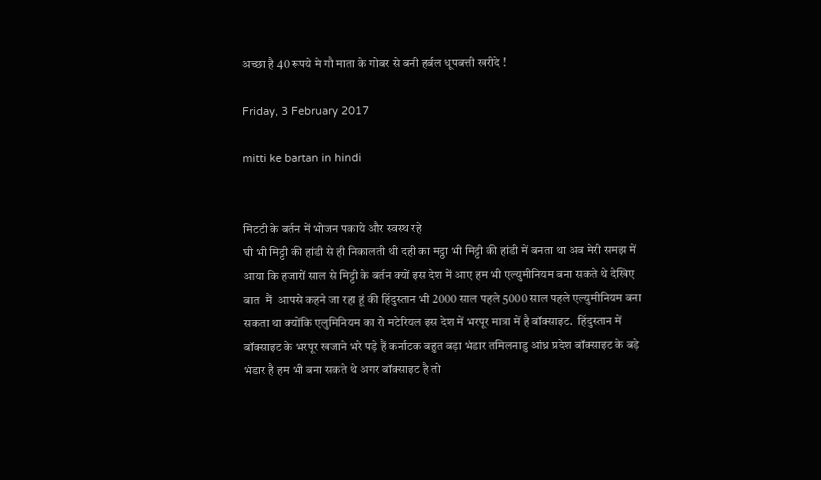अच्छा है 40 रूपये मे गौ माता के गोबर से बनी हर्बल धूपबत्ती खरीदे !

Friday, 3 February 2017

mitti ke bartan in hindi


मिटटी के बर्तन में भोजन पकाये और स्वस्थ रहे
घी भी मिट्टी की हांडी से ही निकालती थी दही का मट्ठा भी मिट्टी की हांडी में बनता था अब मेरी समझ में आया कि हजारों साल से मिट्टी के बर्तन क्यों इस देश में आए हम भी एल्युमीनियम बना सकते थे देखिए बात  मैं  आपसे कहने जा रहा हूं की हिंदुस्तान भी 2000 साल पहले 5000 साल पहले एल्युमीनियम बना सकता था क्योंकि एलुमिनियम का रो मटेरियल इस देश में भरपूर मात्रा में है बॉक्साइट.  हिंदुस्तान में बॉक्साइट के भरपूर खजाने भरे पड़े हैं कर्नाटक बहुत बड़ा भंडार तमिलनाडु आंध्र प्रदेश बॉक्साइट के बड़े भंडार है हम भी बना सकते थे अगर बॉक्साइट है तो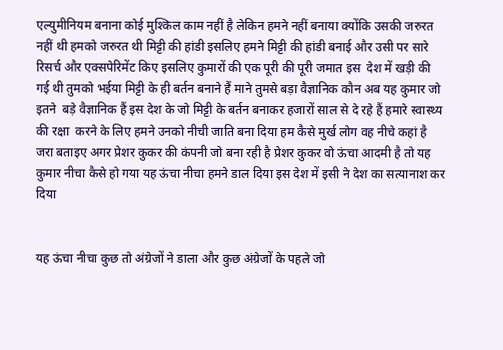एल्युमीनियम बनाना कोई मुश्किल काम नहीं है लेकिन हमने नहीं बनाया क्योंकि उसकी जरुरत नहीं थी हमको जरुरत थी मिट्टी की हांडी इसलिए हमने मिट्टी की हांडी बनाई और उसी पर सारे रिसर्च और एक्सपेरिमेंट किए इसलिए कुमारों की एक पूरी की पूरी जमात इस  देश में खड़ी की गई थी तुमको भईया मिट्टी के ही बर्तन बनाने हैं माने तुमसे बड़ा वैज्ञानिक कौन अब यह कुमार जो  इतने  बड़े वैज्ञानिक हैं इस देश के जो मिट्टी के बर्तन बनाकर हजारों साल से दे रहे हैं हमारे स्वास्थ्य की रक्षा  करने के लिए हमने उनको नीची जाति बना दिया हम कैसे मुर्ख लोग वह नीचे कहां है जरा बताइए अगर प्रेशर कुकर की कंपनी जो बना रही है प्रेशर कुकर वो ऊंचा आदमी है तो यह कुमार नीचा कैसे हो गया यह ऊंचा नीचा हमने डाल दिया इस देश में इसी ने देश का सत्यानाश कर दिया


यह ऊंचा नीचा कुछ तो अंग्रेजों ने डाला और कुछ अंग्रेजों के पहले जो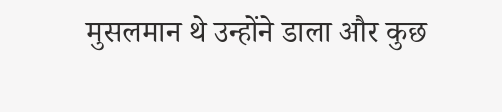मुसलमान थे उन्होंने डाला और कुछ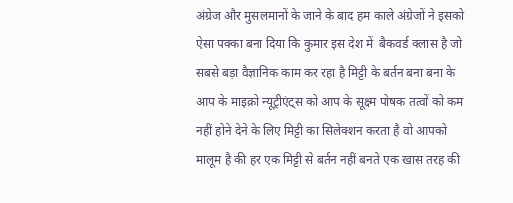अंग्रेज और मुसलमानों के जाने के बाद हम काले अंग्रेजों ने इसको ऐसा पक्का बना दिया कि कुमार इस देश में  बैकवर्ड क्लास है जो सबसे बड़ा वैज्ञानिक काम कर रहा है मिट्टी के बर्तन बना बना के आप के माइक्रो न्यूट्रीएंट्स को आप के सूक्ष्म पोषक तत्वों को कम नहीं होने देने के लिए मिट्टी का सिलेक्शन करता है वो आपको मालूम है की हर एक मिट्टी से बर्तन नहीं बनते एक खास तरह की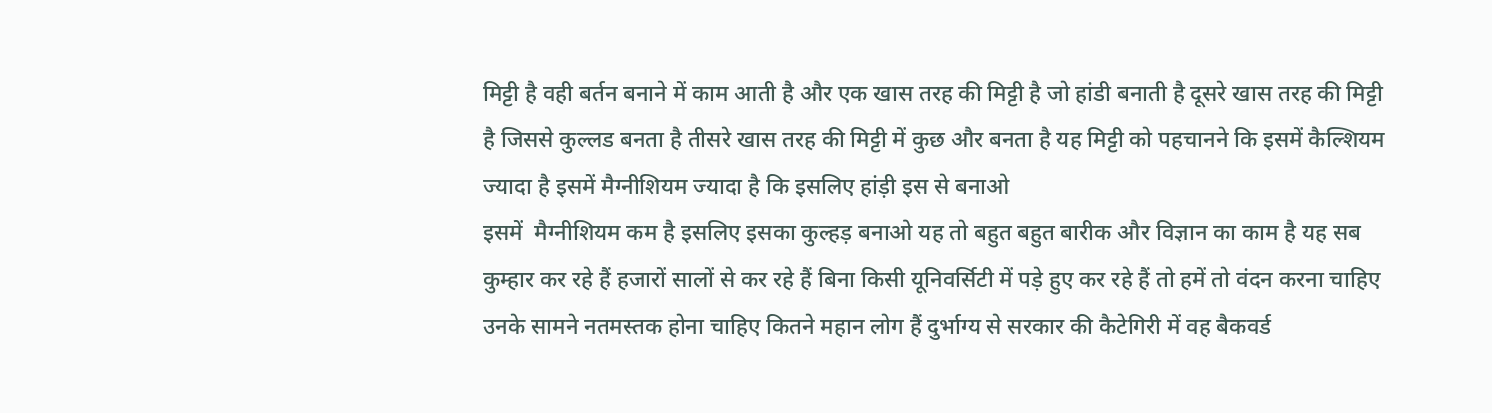मिट्टी है वही बर्तन बनाने में काम आती है और एक खास तरह की मिट्टी है जो हांडी बनाती है दूसरे खास तरह की मिट्टी है जिससे कुल्लड बनता है तीसरे खास तरह की मिट्टी में कुछ और बनता है यह मिट्टी को पहचानने कि इसमें कैल्शियम ज्यादा है इसमें मैग्नीशियम ज्यादा है कि इसलिए हांड़ी इस से बनाओ
इसमें  मैग्नीशियम कम है इसलिए इसका कुल्हड़ बनाओ यह तो बहुत बहुत बारीक और विज्ञान का काम है यह सब कुम्हार कर रहे हैं हजारों सालों से कर रहे हैं बिना किसी यूनिवर्सिटी में पड़े हुए कर रहे हैं तो हमें तो वंदन करना चाहिए उनके सामने नतमस्तक होना चाहिए कितने महान लोग हैं दुर्भाग्य से सरकार की कैटेगिरी में वह बैकवर्ड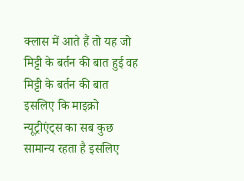क्लास में आते हैं तो यह जो मिट्टी के बर्तन की बात हुई वह मिट्टी के बर्तन की बात इसलिए कि माइक्रो न्यूट्रीएंट्स का सब कुछ सामान्य रहता है इसलिए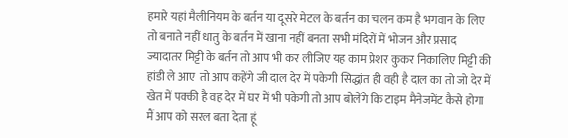हमारे यहां मैलीनियम के बर्तन या दूसरे मेटल के बर्तन का चलन कम है भगवान के लिए तो बनाते नहीं धातु के बर्तन में खाना नहीं बनता सभी मंदिरों में भोजन और प्रसाद ज्यादातर मिट्टी के बर्तन तो आप भी कर लीजिए यह काम प्रेशर कुकर निकालिए मिट्टी की हांडी ले आए  तो आप कहेंगे जी दाल देर में पकेगी सिद्धांत ही वही है दाल का तो जो देर में खेत में पक्की है वह देर में घर में भी पकेगी तो आप बोलेंगे कि टाइम मैनेजमेंट कैसे होगा मैं आप को सरल बता देता हूं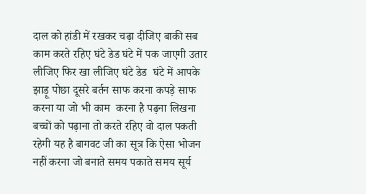दाल को हांडी में रखकर चढ़ा दीजिए बाकी सब काम करते रहिए घंटे डेड घंटे में पक जाएगी उतार लीजिए फिर खा लीजिए घंटे डेड  घंटे में आपके झाड़ू पोछा दूसरे बर्तन साफ करना कपड़े साफ करना या जो भी काम  करना है पढ़ना लिखना बच्चों को पढ़ाना तो करते रहिए वो दाल पकती रहेगी यह है बागवट जी का सूत्र कि ऐसा भोजन नहीं करना जो बनाते समय पकाते समय सूर्य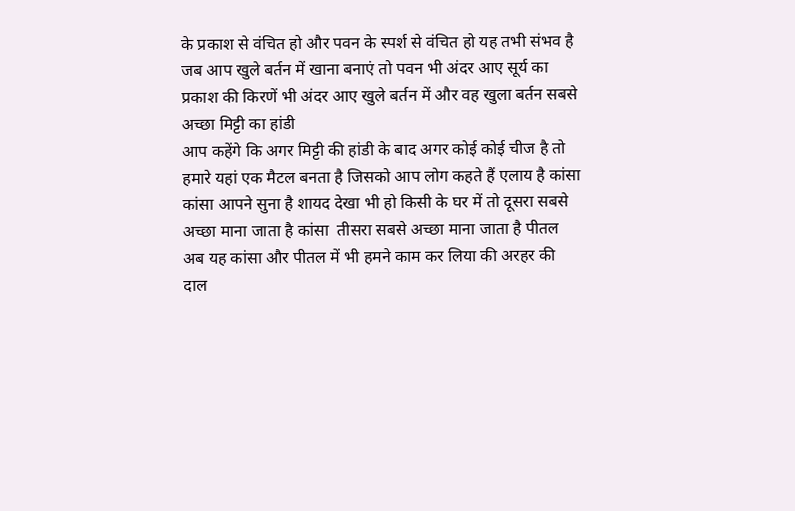के प्रकाश से वंचित हो और पवन के स्पर्श से वंचित हो यह तभी संभव है जब आप खुले बर्तन में खाना बनाएं तो पवन भी अंदर आए सूर्य का प्रकाश की किरणें भी अंदर आए खुले बर्तन में और वह खुला बर्तन सबसे अच्छा मिट्टी का हांडी
आप कहेंगे कि अगर मिट्टी की हांडी के बाद अगर कोई कोई चीज है तो हमारे यहां एक मैटल बनता है जिसको आप लोग कहते हैं एलाय है कांसा कांसा आपने सुना है शायद देखा भी हो किसी के घर में तो दूसरा सबसे अच्छा माना जाता है कांसा  तीसरा सबसे अच्छा माना जाता है पीतल अब यह कांसा और पीतल में भी हमने काम कर लिया की अरहर की दाल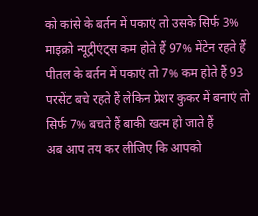को कांसे के बर्तन में पकाएं तो उसके सिर्फ 3% माइक्रो न्यूट्रीएंट्स कम होते हैं 97% मेंटेन रहते हैं पीतल के बर्तन में पकाएं तो 7% कम होते हैं 93 परसेंट बचे रहते हैं लेकिन प्रेशर कुकर में बनाएं तो सिर्फ 7% बचते हैं बाकी खत्म हो जाते हैं
अब आप तय कर लीजिए कि आपको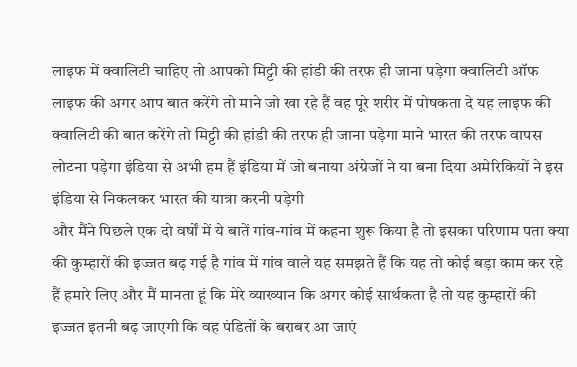लाइफ में क्वालिटी चाहिए तो आपको मिट्टी की हांडी की तरफ ही जाना पड़ेगा क्वालिटी ऑफ लाइफ की अगर आप बात करेंगे तो माने जो खा रहे हैं वह पूरे शरीर में पोषकता दे यह लाइफ की क्वालिटी की बात करेंगे तो मिट्टी की हांडी की तरफ ही जाना पड़ेगा माने भारत की तरफ वापस लोटना पड़ेगा इंडिया से अभी हम हैं इंडिया में जो बनाया अंग्रेजों ने या बना दिया अमेरिकियों ने इस इंडिया से निकलकर भारत की यात्रा करनी पड़ेगी
और मैंने पिछले एक दो वर्षों में ये बातें गांव-गांव में कहना शुरू किया है तो इसका परिणाम पता क्या की कुम्हारों की इज्जत बढ़ गई है गांव में गांव वाले यह समझते हैं कि यह तो कोई बड़ा काम कर रहे हैं हमारे लिए और मैं मानता हूं कि मेरे व्याख्यान कि अगर कोई सार्थकता है तो यह कुम्हारों की इज्जत इतनी बढ़ जाएगी कि वह पंडितों के बराबर आ जाएं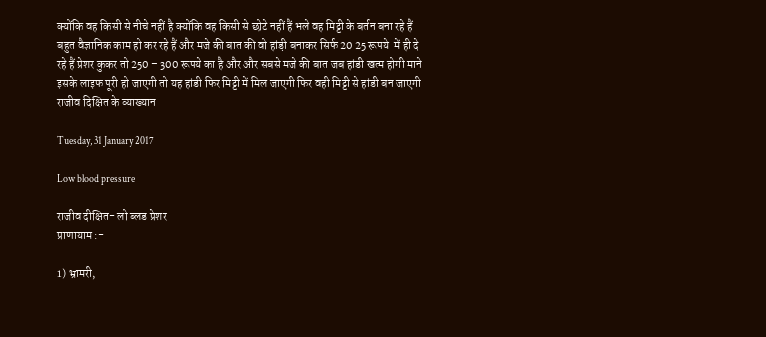क्योंकि वह किसी से नीचे नहीं है क्योंकि वह किसी से छोटे नहीं हैं भले वह मिट्टी के बर्तन बना रहे हैं बहुत वैज्ञानिक काम हो कर रहे हैं और मजे की बात की वो हांड़ी बनाकर सिर्फ 20 25 रूपये  में ही दे रहे हैं प्रेशर कुकर तो 250 – 300 रूपये का है और और सबसे मजे की बात जब हांडी खत्म होगी माने इसके लाइफ पूरी हो जाएगी तो यह हांडी फिर मिट्टी में मिल जाएगी फिर वही मिट्टी से हांडी बन जाएगी
राजीव दिक्षित के व्याख्यान

Tuesday, 31 January 2017

Low blood pressure

राजीव दीक्षित- लो ब्लड प्रेशर
प्राणायाम :-

1) भ्रामरी,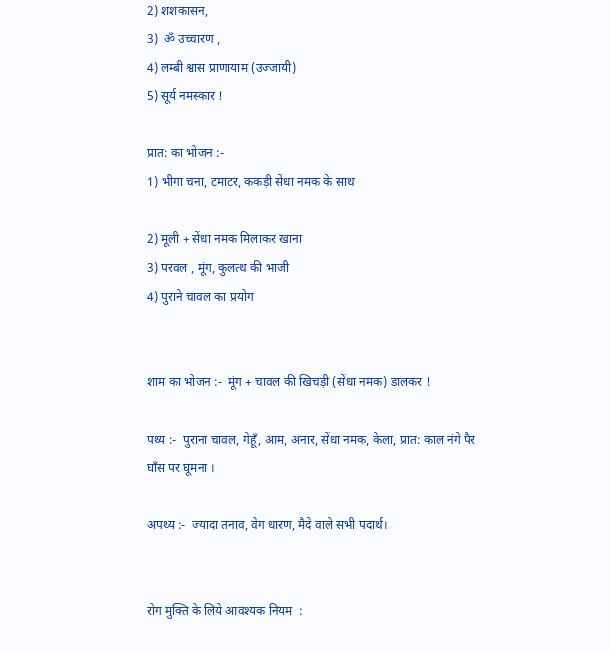2) शशकासन,
3)  ॐ उच्चारण ,
4) लम्बी श्वास प्राणायाम (उज्जायी)
5) सूर्य नमस्कार !

प्रात: का भोजन :-
1) भीगा चना, टमाटर, ककड़ी सेंधा नमक के साथ

2) मूली + सेंधा नमक मिलाकर खाना
3) परवल , मूंग, कुलत्थ की भाजी
4) पुराने चावल का प्रयोग


शाम का भोजन :-  मूंग + चावल की खिचड़ी (सेंधा नमक) डालकर !

पथ्य :-  पुराना चावल, गेहूँ, आम, अनार, सेंधा नमक, केला, प्रात: काल नंगे पैर
घाँस पर घूमना ।

अपथ्य :-  ज्यादा तनाव, वेग धारण, मैदे वाले सभी पदार्थ।


रोग मुक्ति के लिये आवश्यक नियम  :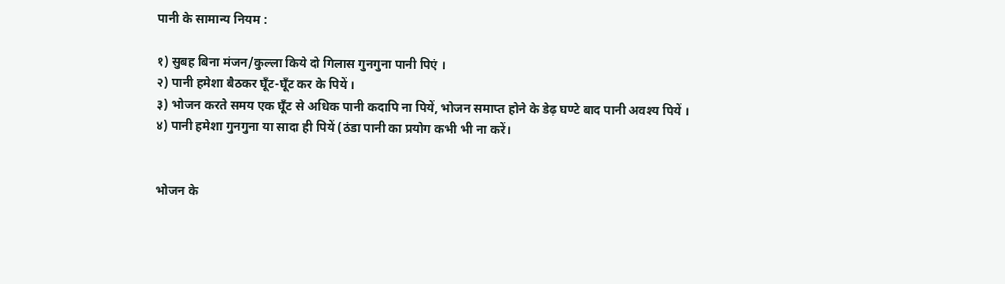पानी के सामान्य नियम :

१) सुबह बिना मंजन/कुल्ला किये दो गिलास गुनगुना पानी पिएं ।
२) पानी हमेशा बैठकर घूँट-घूँट कर के पियें ।
३) भोजन करते समय एक घूँट से अधिक पानी कदापि ना पियें, भोजन समाप्त होने के डेढ़ घण्टे बाद पानी अवश्य पियें ।
४) पानी हमेशा गुनगुना या सादा ही पियें (ठंडा पानी का प्रयोग कभी भी ना करें।


भोजन के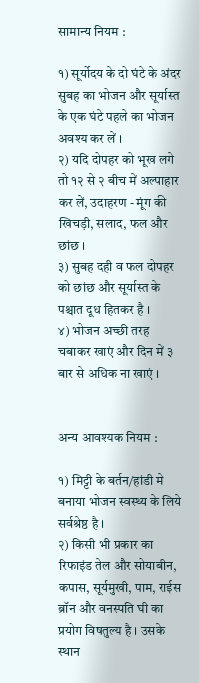सामान्य नियम :

१) सूर्योदय के दो घंटे के अंदर सुबह का भोजन और सूर्यास्त के एक घंटे पहले का भोजन अवश्य कर लें ।
२) यदि दोपहर को भूख लगे तो १२ से २ बीच में अल्पाहार कर लें, उदाहरण - मूंग की खिचड़ी, सलाद, फल और छांछ ।
३) सुबह दही व फल दोपहर को छांछ और सूर्यास्त के पश्चात दूध हितकर है ।
४) भोजन अच्छी तरह चबाकर खाएं और दिन में ३ बार से अधिक ना खाएं ।


अन्य आवश्यक नियम :

१) मिट्टी के बर्तन/हांडी मे बनाया भोजन स्वस्थ्य के लिये सर्वश्रेष्ठ है ।
२) किसी भी प्रकार का रिफाइंड तेल और सोयाबीन, कपास, सूर्यमुखी, पाम, राईस ब्रॉन और वनस्पति घी का प्रयोग विषतुल्य है । उसके स्थान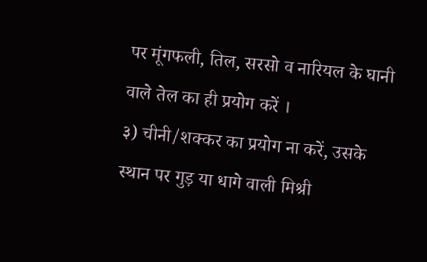पर मूंगफली, तिल, सरसो व नारियल के घानी वाले तेल का ही प्रयोग करें ।
३) चीनी/शक्कर का प्रयोग ना करें, उसके स्थान पर गुड़ या धागे वाली मिश्री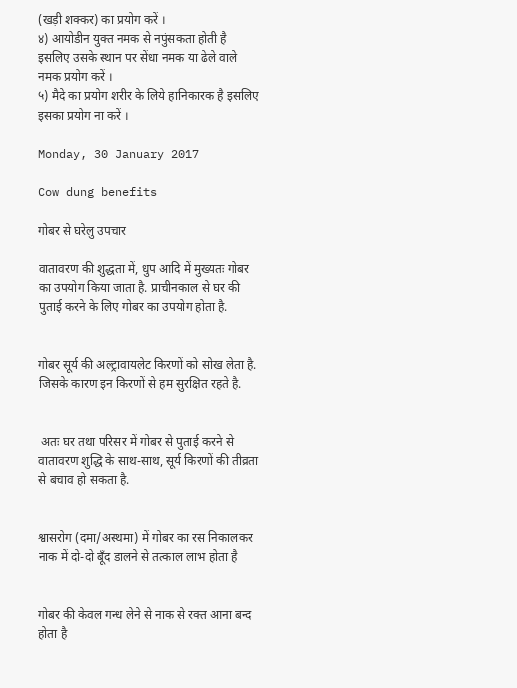(खड़ी शक्कर) का प्रयोग करें ।
४) आयोडीन युक्त नमक से नपुंसकता होती है इसलिए उसके स्थान पर सेंधा नमक या ढेले वाले नमक प्रयोग करें ।
५) मैदे का प्रयोग शरीर के लिये हानिकारक है इसलिए इसका प्रयोग ना करें ।

Monday, 30 January 2017

Cow dung benefits

गोबर से घरेलु उपचार

वातावरण की शुद्धता में, धुप आदि में मुख्यतः गोबर का उपयोग किया जाता है. प्राचीनकाल से घर की पुताई करने के लिए गोबर का उपयोग होता है.


गोबर सूर्य की अल्ट्रावायलेट किरणों को सोख लेता है. जिसके कारण इन किरणों से हम सुरक्षित रहते है.


 अतः घर तथा परिसर में गोबर से पुताई करने से वातावरण शुद्धि के साथ-साथ, सूर्य किरणों की तीव्रता से बचाव हो सकता है.


श्वासरोग (दमा/अस्थमा) में गोबर का रस निकालकर नाक में दो-दो बूँद डालने से तत्काल लाभ होता है


गोबर की केवल गन्ध लेने से नाक से रक्त आना बन्द होता है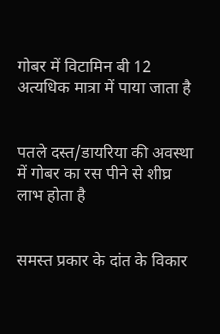गोबर में विटामिन बी 12 अत्यधिक मात्रा में पाया जाता है


पतले दस्त/डायरिया की अवस्था में गोबर का रस पीने से शीघ्र लाभ होता है


समस्त प्रकार के दांत के विकार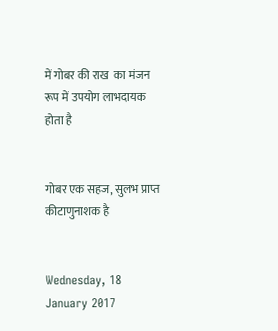में गोबर की राख  का मंजन  रूप में उपयोग लाभदायक होता है


गोबर एक सहज, सुलभ प्राप्त कीटाणुनाशक है


Wednesday, 18 January 2017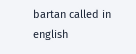bartan called in english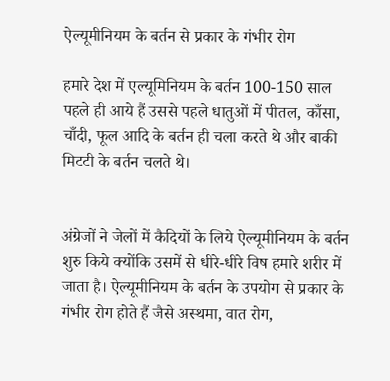ऐल्यूमीनियम के बर्तन से प्रकार के गंभीर रोग

हमारे देश में एल्यूमिनियम के बर्तन 100-150 साल पहले ही आये हैं उससे पहले धातुओं में पीतल, काँसा, चाँदी, फूल आदि के बर्तन ही चला करते थे और बाकी मिटटी के बर्तन चलते थे।


अंग्रेजों ने जेलों में कैदियों के लिये ऐल्यूमीनियम के बर्तन शुरु किये क्योंकि उसमें से धीरे-धीरे विष हमारे शरीर में जाता है। ऐल्यूमीनियम के बर्तन के उपयोग से प्रकार के गंभीर रोग होते हैं जैसे अस्थमा, वात रोग,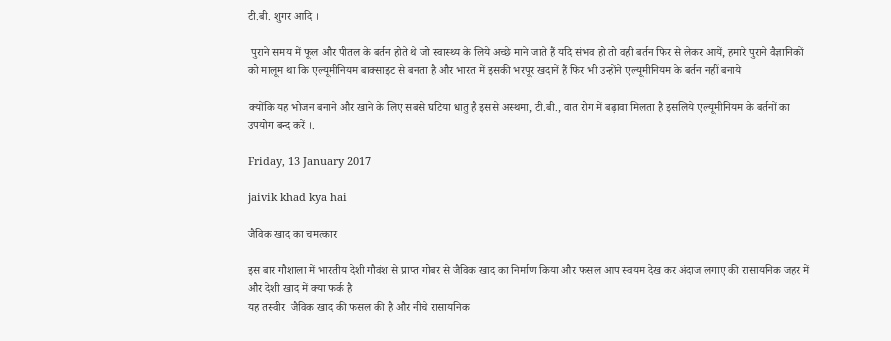टी.बी. शुगर आदि ।

 पुराने समय में फूल और पीतल के बर्तन होते थे जो स्वास्थ्य के लिये अच्छे माने जाते हैं यदि संभव हो तो वही बर्तन फिर से लेकर आयें, हमारे पुराने वैज्ञानिकों को मालूम था कि एल्यूमीनियम बाक्साइट से बनता है और भारत में इसकी भरपूर खदानें हैं फिर भी उन्होंने एल्यूमीनियम के बर्तन नहीं बनाये

क्योंकि यह भोजन बनाने और खाने के लिए सबसे घटिया धातु है इससे अस्थमा, टी.बी., वात रोग में बढ़ावा मिलता है इसलिये एल्यूमीनियम के बर्तनों का उपयोग बन्द करें ।.

Friday, 13 January 2017

jaivik khad kya hai

जैविक खाद का चमत्कार

इस बार गौशाला में भारतीय देशी गौवंश से प्राप्त गोबर से जैविक खाद का निर्माण किया और फसल आप स्वयम देख कर अंदाज लगाए की रासायनिक जहर में और देशी खाद में क्या फर्क है
यह तस्वीर  जैविक खाद की फसल की है और नीचे रासायनिक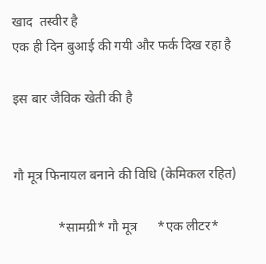खाद  तस्वीर है
एक ही दिन बुआई की गयी और फर्क दिख रहा है

इस बार जैविक खेती की है


गौ मूत्र फिनायल बनाने की विधि (केमिकल रहित)

             *सामग्री* गौ मूत्र      *एक लीटर*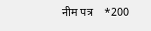नीम पत्र    *200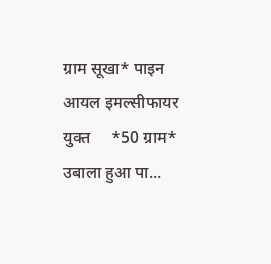ग्राम सूखा* पाइन आयल इमल्सीफायर युक्त     *50 ग्राम* उबाला हुआ पा...